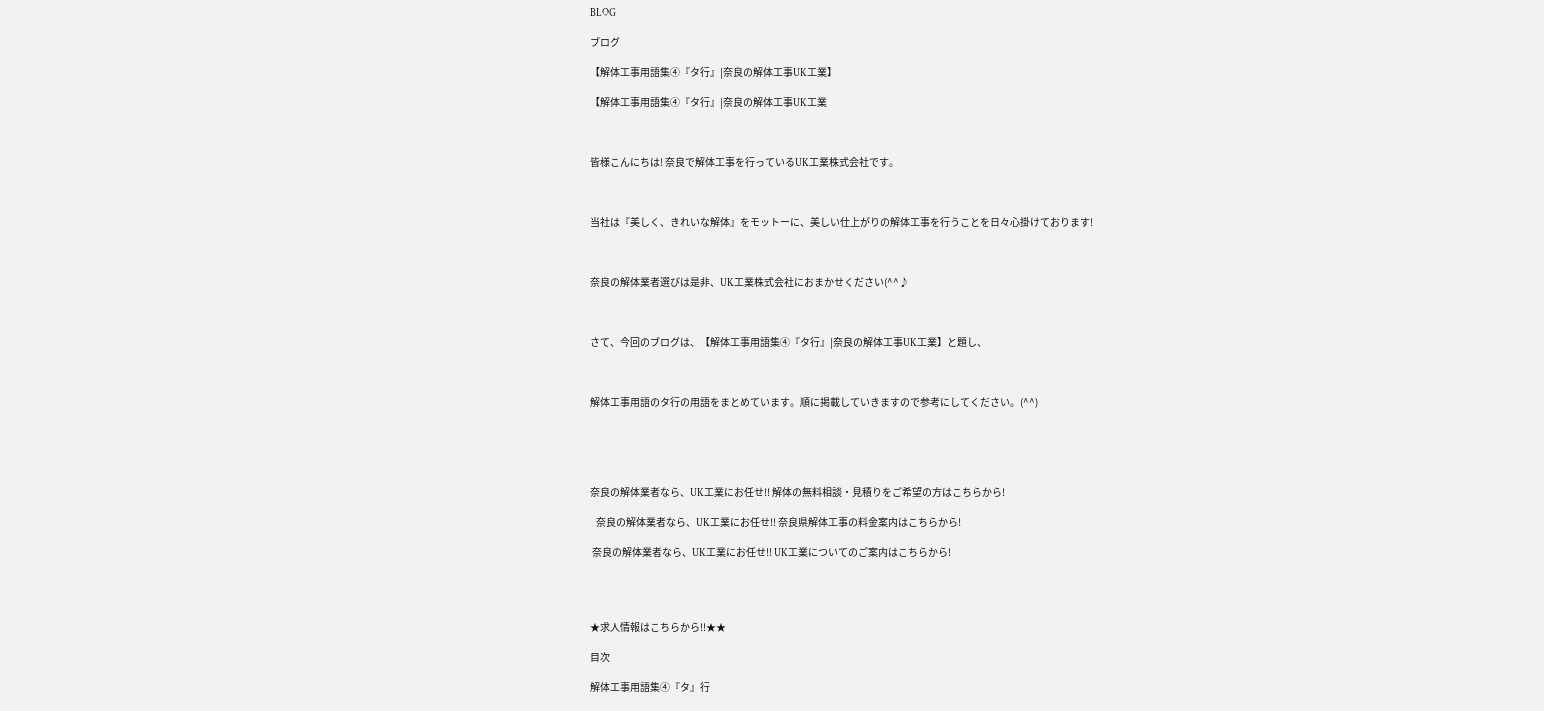BLOG

ブログ

【解体工事用語集④『タ行』|奈良の解体工事UK工業】

【解体工事用語集④『タ行』|奈良の解体工事UK工業



皆様こんにちは! 奈良で解体工事を行っているUK工業株式会社です。



当社は『美しく、きれいな解体』をモットーに、美しい仕上がりの解体工事を行うことを日々心掛けております!



奈良の解体業者選びは是非、UK工業株式会社におまかせください(^^♪



さて、今回のブログは、【解体工事用語集④『タ行』|奈良の解体工事UK工業】と題し、



解体工事用語のタ行の用語をまとめています。順に掲載していきますので参考にしてください。(^^)





奈良の解体業者なら、UK工業にお任せ!! 解体の無料相談・見積りをご希望の方はこちらから!

   奈良の解体業者なら、UK工業にお任せ!! 奈良県解体工事の料金案内はこちらから!

 奈良の解体業者なら、UK工業にお任せ!! UK工業についてのご案内はこちらから!




★求人情報はこちらから!!★★

目次

解体工事用語集④『タ』行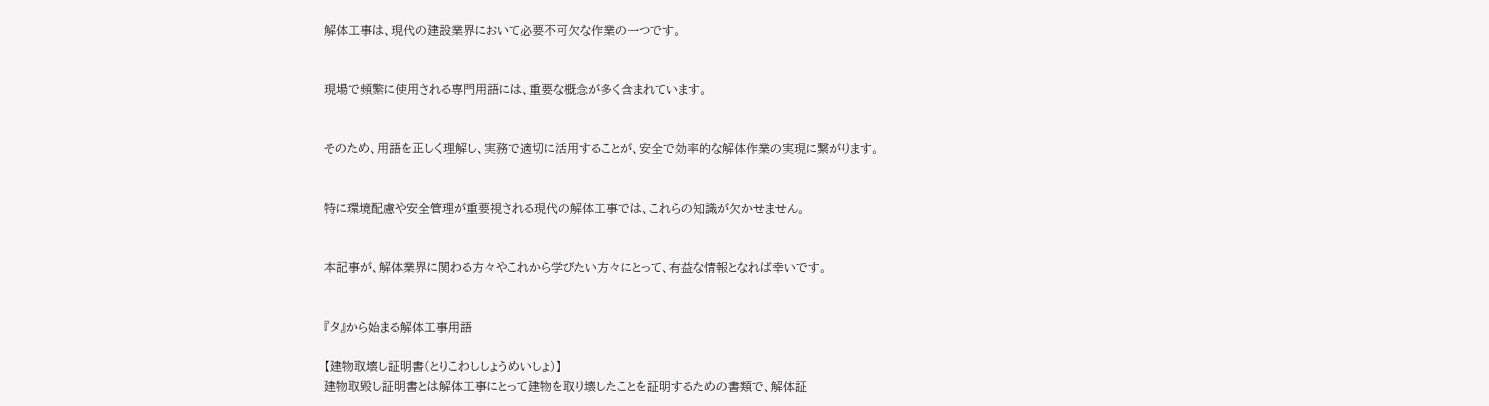解体工事は、現代の建設業界において必要不可欠な作業の一つです。


現場で頻繁に使用される専門用語には、重要な概念が多く含まれています。


そのため、用語を正しく理解し、実務で適切に活用することが、安全で効率的な解体作業の実現に繋がります。


特に環境配慮や安全管理が重要視される現代の解体工事では、これらの知識が欠かせません。


本記事が、解体業界に関わる方々やこれから学びたい方々にとって、有益な情報となれば幸いです。


『タ』から始まる解体工事用語

【建物取壊し証明書(とりこわししょうめいしょ)】
建物取毀し証明書とは解体工事にとって建物を取り壊したことを証明するための書類で、解体証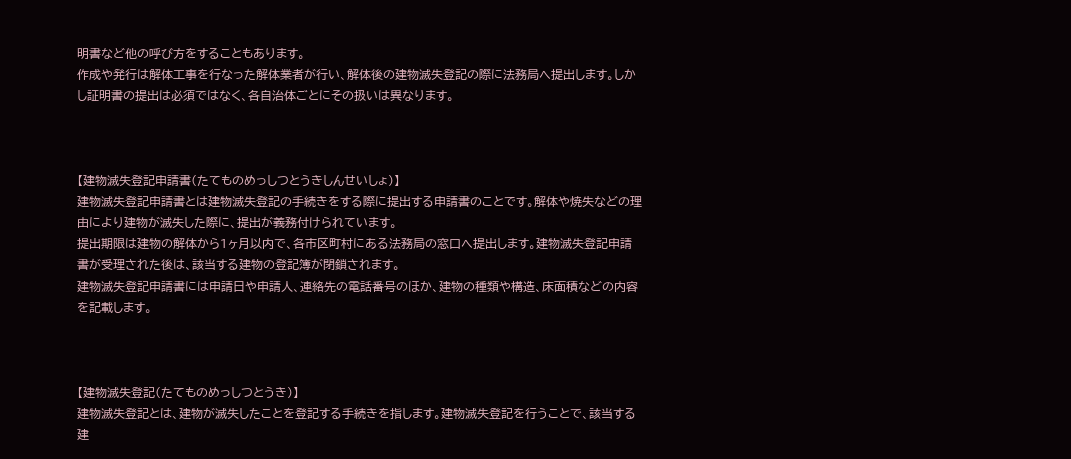明書など他の呼び方をすることもあります。
作成や発行は解体工事を行なった解体業者が行い、解体後の建物滅失登記の際に法務局へ提出します。しかし証明書の提出は必須ではなく、各自治体ごとにその扱いは異なります。



【建物滅失登記申請書(たてものめっしつとうきしんせいしょ)】
建物滅失登記申請書とは建物滅失登記の手続きをする際に提出する申請書のことです。解体や焼失などの理由により建物が滅失した際に、提出が義務付けられています。
提出期限は建物の解体から1ヶ月以内で、各市区町村にある法務局の窓口へ提出します。建物滅失登記申請書が受理された後は、該当する建物の登記簿が閉鎖されます。
建物滅失登記申請書には申請日や申請人、連絡先の電話番号のほか、建物の種類や構造、床面積などの内容を記載します。



【建物滅失登記(たてものめっしつとうき)】
建物滅失登記とは、建物が滅失したことを登記する手続きを指します。建物滅失登記を行うことで、該当する建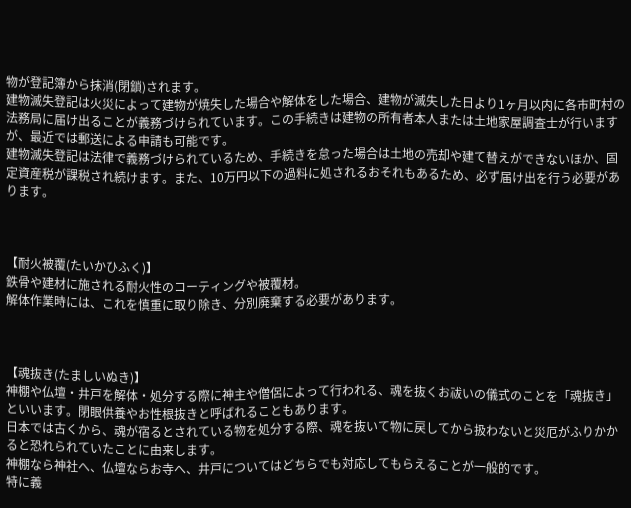物が登記簿から抹消(閉鎖)されます。
建物滅失登記は火災によって建物が焼失した場合や解体をした場合、建物が滅失した日より1ヶ月以内に各市町村の法務局に届け出ることが義務づけられています。この手続きは建物の所有者本人または土地家屋調査士が行いますが、最近では郵送による申請も可能です。
建物滅失登記は法律で義務づけられているため、手続きを怠った場合は土地の売却や建て替えができないほか、固定資産税が課税され続けます。また、10万円以下の過料に処されるおそれもあるため、必ず届け出を行う必要があります。



【耐火被覆(たいかひふく)】
鉄骨や建材に施される耐火性のコーティングや被覆材。
解体作業時には、これを慎重に取り除き、分別廃棄する必要があります。



【魂抜き(たましいぬき)】
神棚や仏壇・井戸を解体・処分する際に神主や僧侶によって行われる、魂を抜くお祓いの儀式のことを「魂抜き」といいます。閉眼供養やお性根抜きと呼ばれることもあります。
日本では古くから、魂が宿るとされている物を処分する際、魂を抜いて物に戻してから扱わないと災厄がふりかかると恐れられていたことに由来します。
神棚なら神社へ、仏壇ならお寺へ、井戸についてはどちらでも対応してもらえることが一般的です。
特に義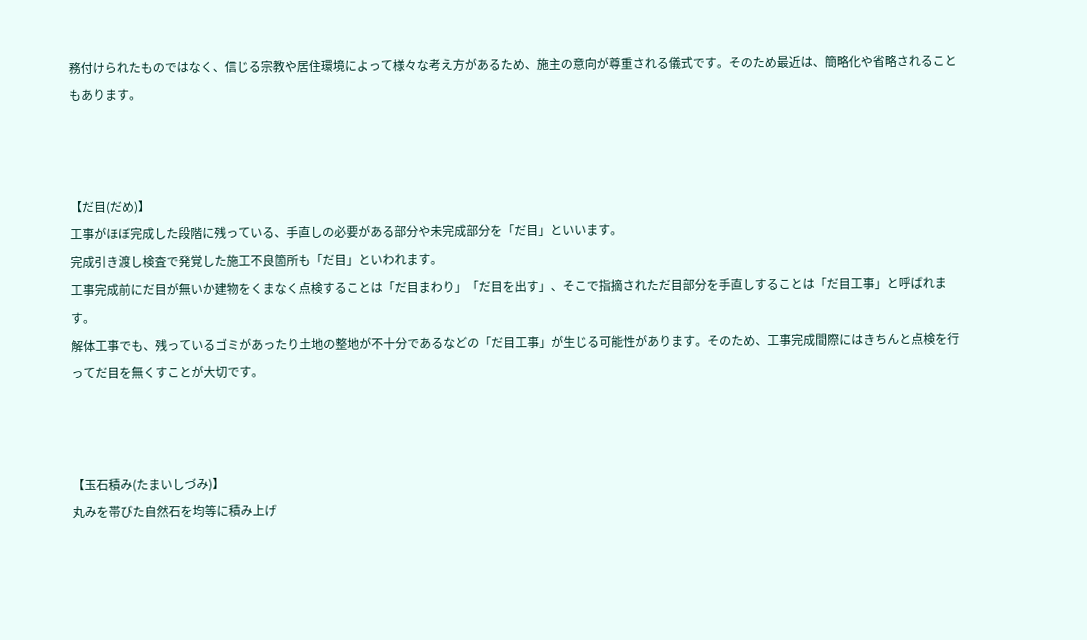務付けられたものではなく、信じる宗教や居住環境によって様々な考え方があるため、施主の意向が尊重される儀式です。そのため最近は、簡略化や省略されることもあります。



【だ目(だめ)】
工事がほぼ完成した段階に残っている、手直しの必要がある部分や未完成部分を「だ目」といいます。
完成引き渡し検査で発覚した施工不良箇所も「だ目」といわれます。
工事完成前にだ目が無いか建物をくまなく点検することは「だ目まわり」「だ目を出す」、そこで指摘されただ目部分を手直しすることは「だ目工事」と呼ばれます。
解体工事でも、残っているゴミがあったり土地の整地が不十分であるなどの「だ目工事」が生じる可能性があります。そのため、工事完成間際にはきちんと点検を行ってだ目を無くすことが大切です。



【玉石積み(たまいしづみ)】
丸みを帯びた自然石を均等に積み上げ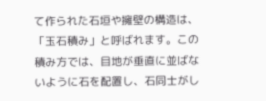て作られた石垣や擁壁の構造は、「玉石積み」と呼ばれます。この積み方では、目地が垂直に並ばないように石を配置し、石同士がし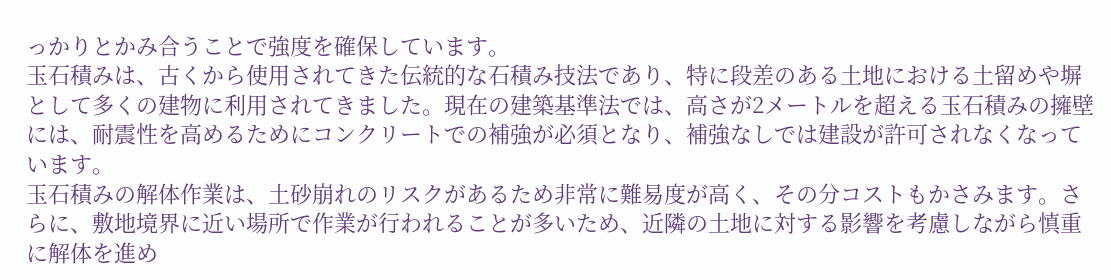っかりとかみ合うことで強度を確保しています。
玉石積みは、古くから使用されてきた伝統的な石積み技法であり、特に段差のある土地における土留めや塀として多くの建物に利用されてきました。現在の建築基準法では、高さが2メートルを超える玉石積みの擁壁には、耐震性を高めるためにコンクリートでの補強が必須となり、補強なしでは建設が許可されなくなっています。
玉石積みの解体作業は、土砂崩れのリスクがあるため非常に難易度が高く、その分コストもかさみます。さらに、敷地境界に近い場所で作業が行われることが多いため、近隣の土地に対する影響を考慮しながら慎重に解体を進め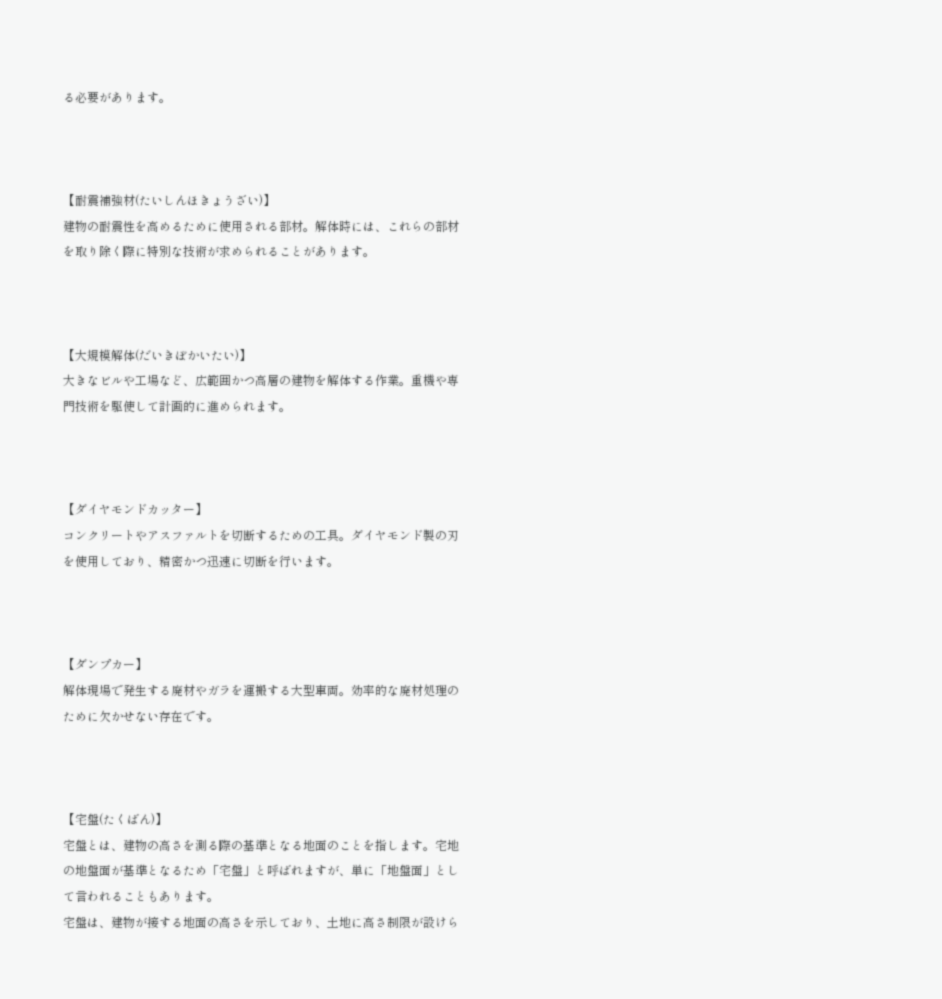る必要があります。



【耐震補強材(たいしんほきょうざい)】
建物の耐震性を高めるために使用される部材。解体時には、これらの部材を取り除く際に特別な技術が求められることがあります。



【大規模解体(だいきぼかいたい)】
大きなビルや工場など、広範囲かつ高層の建物を解体する作業。重機や専門技術を駆使して計画的に進められます。



【ダイヤモンドカッター】
コンクリートやアスファルトを切断するための工具。ダイヤモンド製の刃を使用しており、精密かつ迅速に切断を行います。



【ダンプカー】
解体現場で発生する廃材やガラを運搬する大型車両。効率的な廃材処理のために欠かせない存在です。



【宅盤(たくばん)】
宅盤とは、建物の高さを測る際の基準となる地面のことを指します。宅地の地盤面が基準となるため「宅盤」と呼ばれますが、単に「地盤面」として言われることもあります。
宅盤は、建物が接する地面の高さを示しており、土地に高さ制限が設けら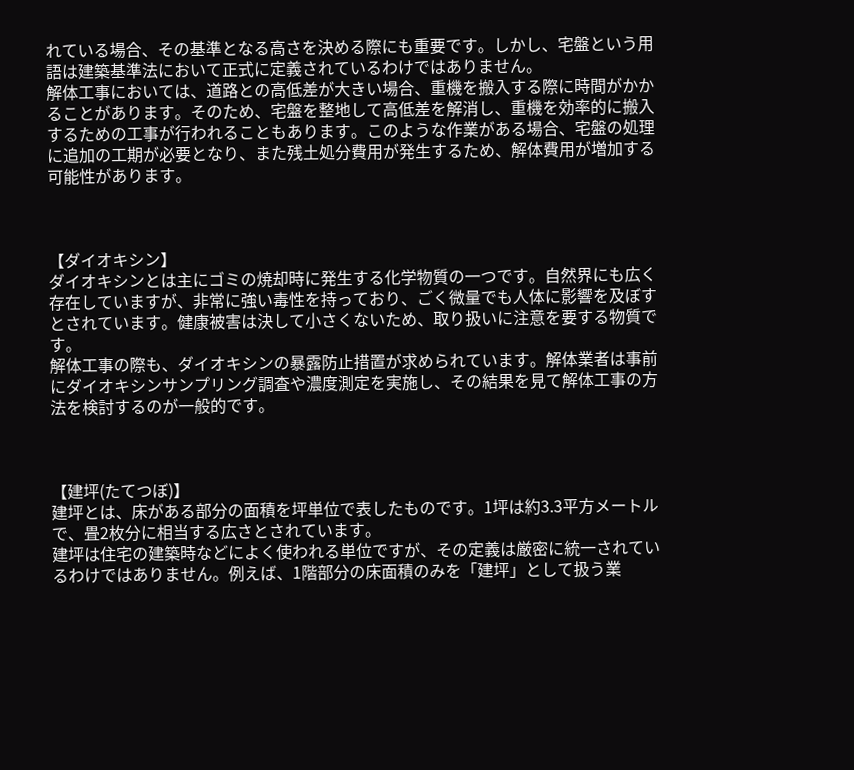れている場合、その基準となる高さを決める際にも重要です。しかし、宅盤という用語は建築基準法において正式に定義されているわけではありません。
解体工事においては、道路との高低差が大きい場合、重機を搬入する際に時間がかかることがあります。そのため、宅盤を整地して高低差を解消し、重機を効率的に搬入するための工事が行われることもあります。このような作業がある場合、宅盤の処理に追加の工期が必要となり、また残土処分費用が発生するため、解体費用が増加する可能性があります。



【ダイオキシン】
ダイオキシンとは主にゴミの焼却時に発生する化学物質の一つです。自然界にも広く存在していますが、非常に強い毒性を持っており、ごく微量でも人体に影響を及ぼすとされています。健康被害は決して小さくないため、取り扱いに注意を要する物質です。
解体工事の際も、ダイオキシンの暴露防止措置が求められています。解体業者は事前にダイオキシンサンプリング調査や濃度測定を実施し、その結果を見て解体工事の方法を検討するのが一般的です。



【建坪(たてつぼ)】
建坪とは、床がある部分の面積を坪単位で表したものです。1坪は約3.3平方メートルで、畳2枚分に相当する広さとされています。
建坪は住宅の建築時などによく使われる単位ですが、その定義は厳密に統一されているわけではありません。例えば、1階部分の床面積のみを「建坪」として扱う業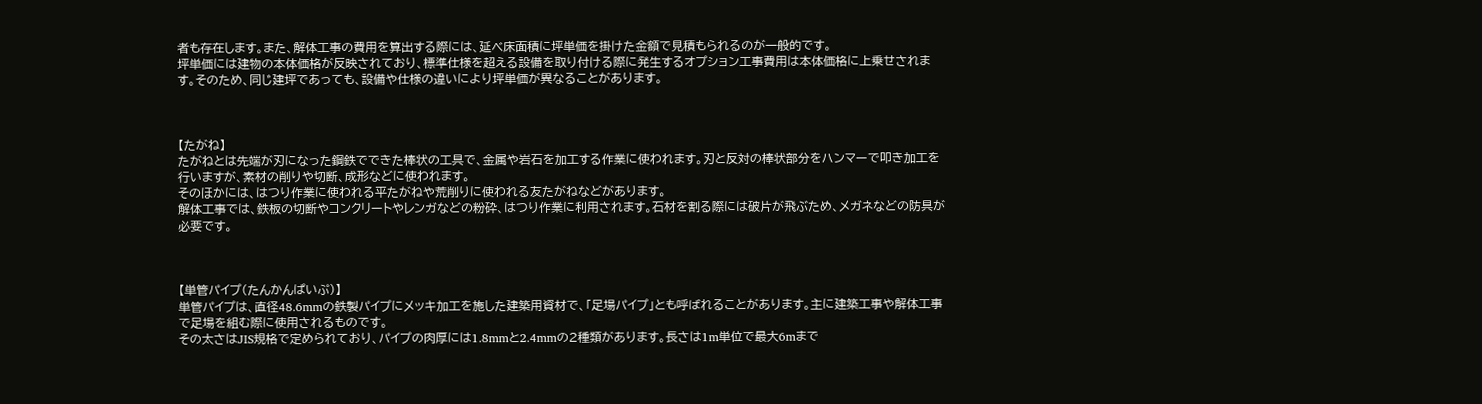者も存在します。また、解体工事の費用を算出する際には、延べ床面積に坪単価を掛けた金額で見積もられるのが一般的です。
坪単価には建物の本体価格が反映されており、標準仕様を超える設備を取り付ける際に発生するオプション工事費用は本体価格に上乗せされます。そのため、同じ建坪であっても、設備や仕様の違いにより坪単価が異なることがあります。



【たがね】
たがねとは先端が刃になった鋼鉄でできた棒状の工具で、金属や岩石を加工する作業に使われます。刃と反対の棒状部分をハンマーで叩き加工を行いますが、素材の削りや切断、成形などに使われます。
そのほかには、はつり作業に使われる平たがねや荒削りに使われる友たがねなどがあります。
解体工事では、鉄板の切断やコンクリートやレンガなどの粉砕、はつり作業に利用されます。石材を割る際には破片が飛ぶため、メガネなどの防具が必要です。



【単管パイプ(たんかんぱいぷ)】
単管パイプは、直径48.6mmの鉄製パイプにメッキ加工を施した建築用資材で、「足場パイプ」とも呼ばれることがあります。主に建築工事や解体工事で足場を組む際に使用されるものです。
その太さはJIS規格で定められており、パイプの肉厚には1.8mmと2.4mmの2種類があります。長さは1m単位で最大6mまで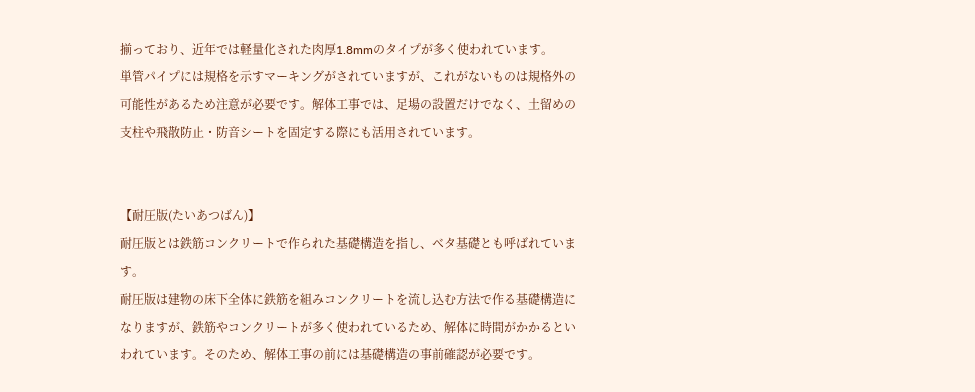揃っており、近年では軽量化された肉厚1.8mmのタイプが多く使われています。
単管パイプには規格を示すマーキングがされていますが、これがないものは規格外の可能性があるため注意が必要です。解体工事では、足場の設置だけでなく、土留めの支柱や飛散防止・防音シートを固定する際にも活用されています。


【耐圧版(たいあつばん)】
耐圧版とは鉄筋コンクリートで作られた基礎構造を指し、ベタ基礎とも呼ばれています。
耐圧版は建物の床下全体に鉄筋を組みコンクリートを流し込む方法で作る基礎構造になりますが、鉄筋やコンクリートが多く使われているため、解体に時間がかかるといわれています。そのため、解体工事の前には基礎構造の事前確認が必要です。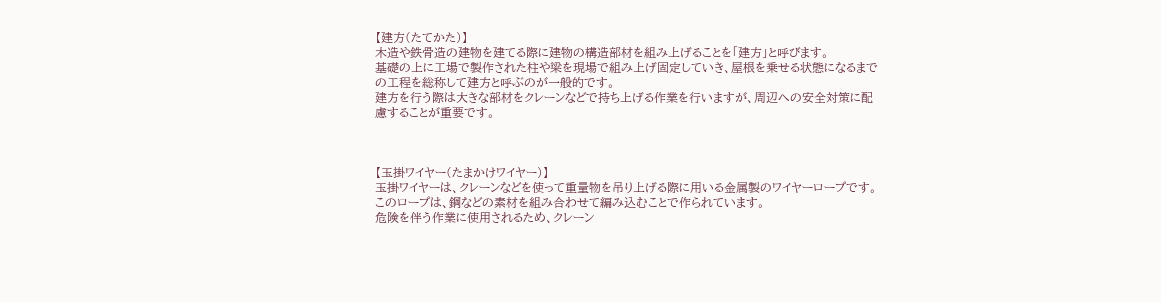【建方(たてかた)】
木造や鉄骨造の建物を建てる際に建物の構造部材を組み上げることを「建方」と呼びます。
基礎の上に工場で製作された柱や梁を現場で組み上げ固定していき、屋根を乗せる状態になるまでの工程を総称して建方と呼ぶのが一般的です。
建方を行う際は大きな部材をクレーンなどで持ち上げる作業を行いますが、周辺への安全対策に配慮することが重要です。



【玉掛ワイヤー(たまかけワイヤー)】
玉掛ワイヤーは、クレーンなどを使って重量物を吊り上げる際に用いる金属製のワイヤーロープです。このロープは、鋼などの素材を組み合わせて編み込むことで作られています。
危険を伴う作業に使用されるため、クレーン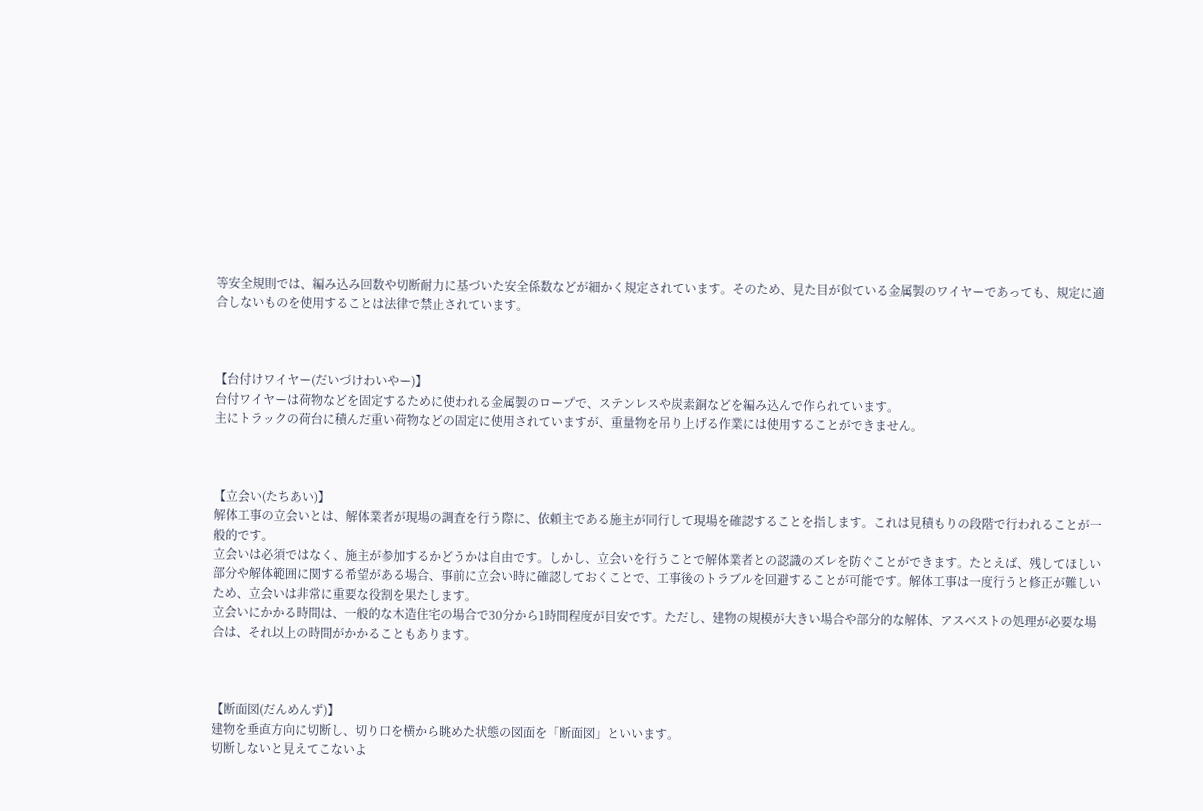等安全規則では、編み込み回数や切断耐力に基づいた安全係数などが細かく規定されています。そのため、見た目が似ている金属製のワイヤーであっても、規定に適合しないものを使用することは法律で禁止されています。



【台付けワイヤー(だいづけわいやー)】
台付ワイヤーは荷物などを固定するために使われる金属製のロープで、ステンレスや炭素銅などを編み込んで作られています。
主にトラックの荷台に積んだ重い荷物などの固定に使用されていますが、重量物を吊り上げる作業には使用することができません。



【立会い(たちあい)】
解体工事の立会いとは、解体業者が現場の調査を行う際に、依頼主である施主が同行して現場を確認することを指します。これは見積もりの段階で行われることが一般的です。
立会いは必須ではなく、施主が参加するかどうかは自由です。しかし、立会いを行うことで解体業者との認識のズレを防ぐことができます。たとえば、残してほしい部分や解体範囲に関する希望がある場合、事前に立会い時に確認しておくことで、工事後のトラブルを回避することが可能です。解体工事は一度行うと修正が難しいため、立会いは非常に重要な役割を果たします。
立会いにかかる時間は、一般的な木造住宅の場合で30分から1時間程度が目安です。ただし、建物の規模が大きい場合や部分的な解体、アスベストの処理が必要な場合は、それ以上の時間がかかることもあります。



【断面図(だんめんず)】
建物を垂直方向に切断し、切り口を横から眺めた状態の図面を「断面図」といいます。
切断しないと見えてこないよ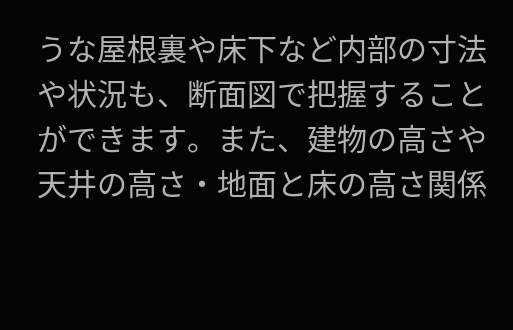うな屋根裏や床下など内部の寸法や状況も、断面図で把握することができます。また、建物の高さや天井の高さ・地面と床の高さ関係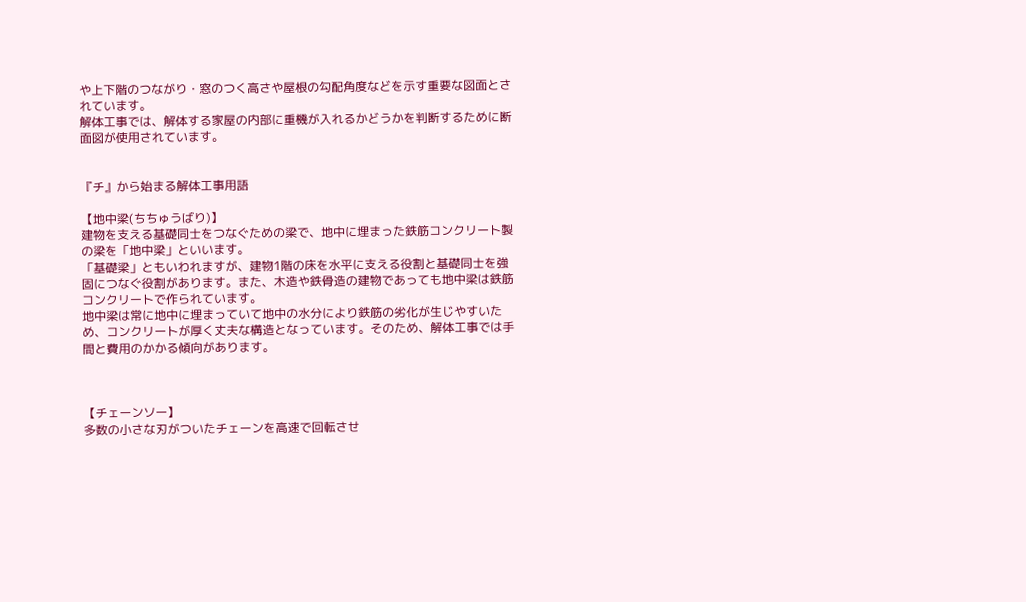や上下階のつながり・窓のつく高さや屋根の勾配角度などを示す重要な図面とされています。
解体工事では、解体する家屋の内部に重機が入れるかどうかを判断するために断面図が使用されています。


『チ』から始まる解体工事用語

【地中梁(ちちゅうばり)】
建物を支える基礎同士をつなぐための梁で、地中に埋まった鉄筋コンクリート製の梁を「地中梁」といいます。
「基礎梁」ともいわれますが、建物1階の床を水平に支える役割と基礎同士を強固につなぐ役割があります。また、木造や鉄骨造の建物であっても地中梁は鉄筋コンクリートで作られています。
地中梁は常に地中に埋まっていて地中の水分により鉄筋の劣化が生じやすいため、コンクリートが厚く丈夫な構造となっています。そのため、解体工事では手間と費用のかかる傾向があります。



【チェーンソー】
多数の小さな刃がついたチェーンを高速で回転させ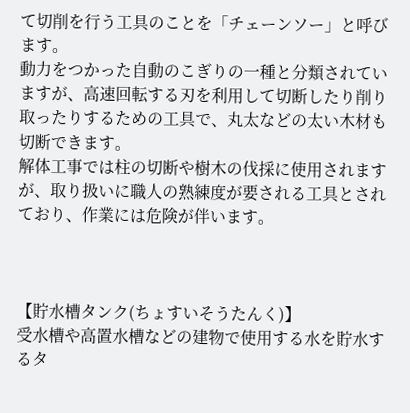て切削を行う工具のことを「チェーンソー」と呼びます。
動力をつかった自動のこぎりの一種と分類されていますが、高速回転する刃を利用して切断したり削り取ったりするための工具で、丸太などの太い木材も切断できます。
解体工事では柱の切断や樹木の伐採に使用されますが、取り扱いに職人の熟練度が要される工具とされており、作業には危険が伴います。



【貯水槽タンク(ちょすいそうたんく)】
受水槽や高置水槽などの建物で使用する水を貯水するタ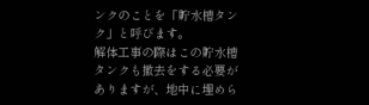ンクのことを「貯水槽タンク」と呼びます。
解体工事の際はこの貯水槽タンクも撤去をする必要がありますが、地中に埋めら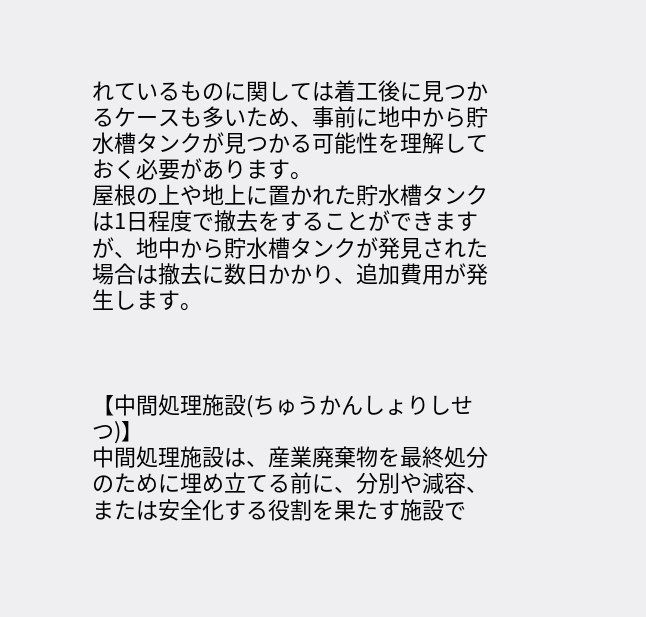れているものに関しては着工後に見つかるケースも多いため、事前に地中から貯水槽タンクが見つかる可能性を理解しておく必要があります。
屋根の上や地上に置かれた貯水槽タンクは1日程度で撤去をすることができますが、地中から貯水槽タンクが発見された場合は撤去に数日かかり、追加費用が発生します。



【中間処理施設(ちゅうかんしょりしせつ)】
中間処理施設は、産業廃棄物を最終処分のために埋め立てる前に、分別や減容、または安全化する役割を果たす施設で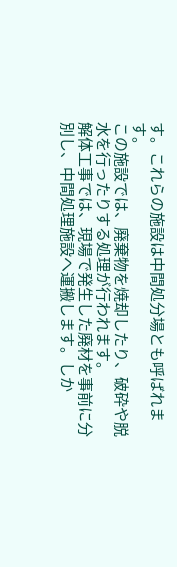す。これらの施設は中間処分場とも呼ばれます。
この施設では、廃棄物を焼却したり、破砕や脱水を行ったりする処理が行われます。
解体工事では、現場で発生した廃材を事前に分別し、中間処理施設へ運搬します。しか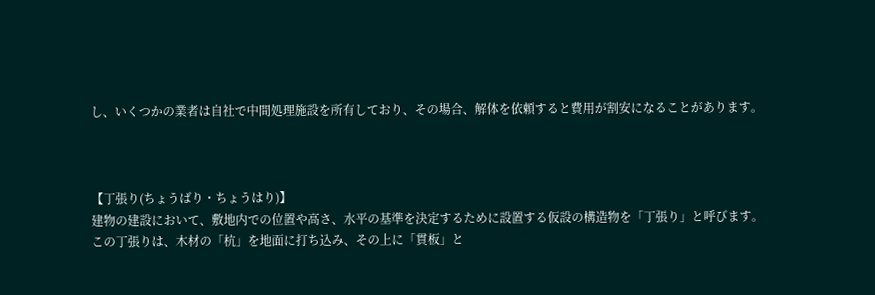し、いくつかの業者は自社で中間処理施設を所有しており、その場合、解体を依頼すると費用が割安になることがあります。



【丁張り(ちょうばり・ちょうはり)】
建物の建設において、敷地内での位置や高さ、水平の基準を決定するために設置する仮設の構造物を「丁張り」と呼びます。
この丁張りは、木材の「杭」を地面に打ち込み、その上に「貫板」と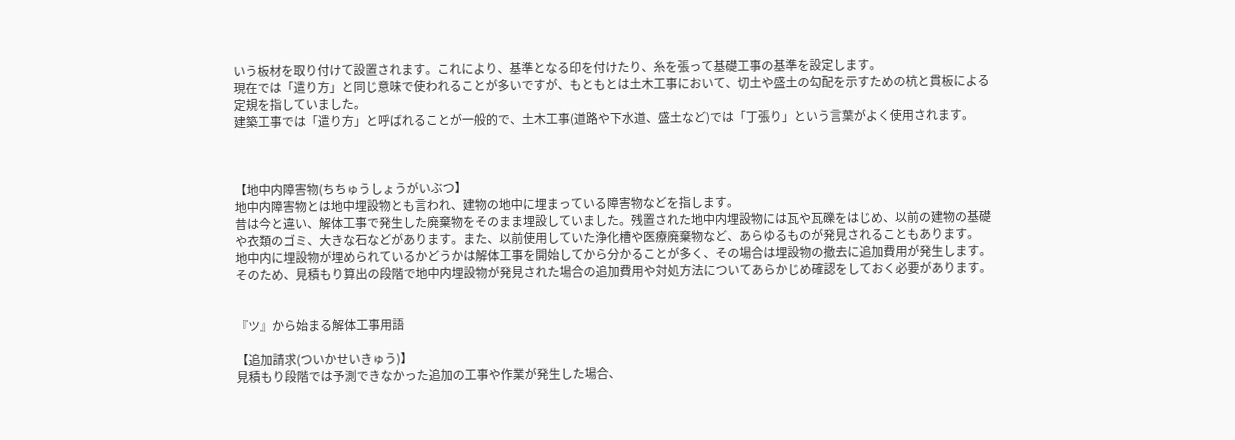いう板材を取り付けて設置されます。これにより、基準となる印を付けたり、糸を張って基礎工事の基準を設定します。
現在では「遣り方」と同じ意味で使われることが多いですが、もともとは土木工事において、切土や盛土の勾配を示すための杭と貫板による定規を指していました。
建築工事では「遣り方」と呼ばれることが一般的で、土木工事(道路や下水道、盛土など)では「丁張り」という言葉がよく使用されます。



【地中内障害物(ちちゅうしょうがいぶつ】
地中内障害物とは地中埋設物とも言われ、建物の地中に埋まっている障害物などを指します。
昔は今と違い、解体工事で発生した廃棄物をそのまま埋設していました。残置された地中内埋設物には瓦や瓦礫をはじめ、以前の建物の基礎や衣類のゴミ、大きな石などがあります。また、以前使用していた浄化槽や医療廃棄物など、あらゆるものが発見されることもあります。
地中内に埋設物が埋められているかどうかは解体工事を開始してから分かることが多く、その場合は埋設物の撤去に追加費用が発生します。そのため、見積もり算出の段階で地中内埋設物が発見された場合の追加費用や対処方法についてあらかじめ確認をしておく必要があります。


『ツ』から始まる解体工事用語

【追加請求(ついかせいきゅう)】
見積もり段階では予測できなかった追加の工事や作業が発生した場合、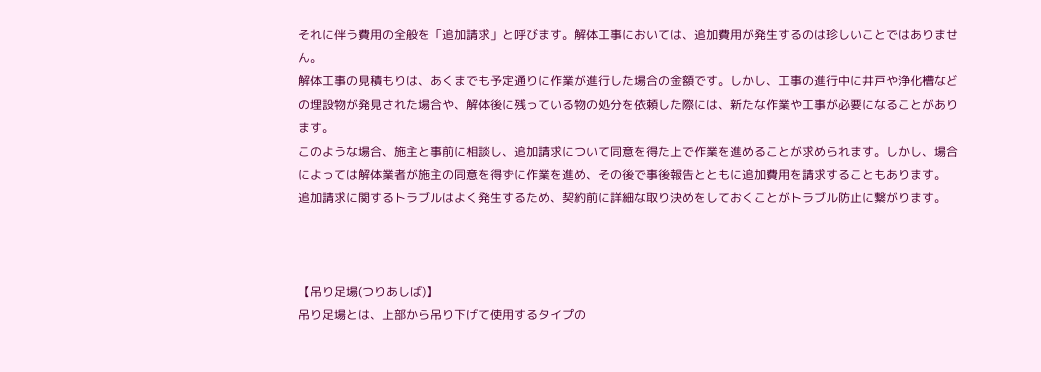それに伴う費用の全般を「追加請求」と呼びます。解体工事においては、追加費用が発生するのは珍しいことではありません。
解体工事の見積もりは、あくまでも予定通りに作業が進行した場合の金額です。しかし、工事の進行中に井戸や浄化槽などの埋設物が発見された場合や、解体後に残っている物の処分を依頼した際には、新たな作業や工事が必要になることがあります。
このような場合、施主と事前に相談し、追加請求について同意を得た上で作業を進めることが求められます。しかし、場合によっては解体業者が施主の同意を得ずに作業を進め、その後で事後報告とともに追加費用を請求することもあります。
追加請求に関するトラブルはよく発生するため、契約前に詳細な取り決めをしておくことがトラブル防止に繋がります。



【吊り足場(つりあしば)】
吊り足場とは、上部から吊り下げて使用するタイプの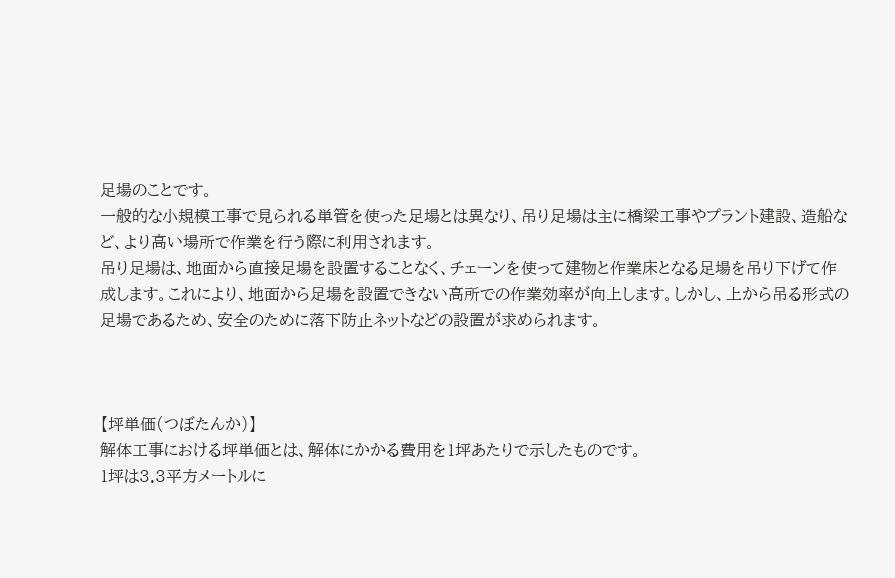足場のことです。
一般的な小規模工事で見られる単管を使った足場とは異なり、吊り足場は主に橋梁工事やプラント建設、造船など、より高い場所で作業を行う際に利用されます。
吊り足場は、地面から直接足場を設置することなく、チェーンを使って建物と作業床となる足場を吊り下げて作成します。これにより、地面から足場を設置できない高所での作業効率が向上します。しかし、上から吊る形式の足場であるため、安全のために落下防止ネットなどの設置が求められます。



【坪単価(つぼたんか)】
解体工事における坪単価とは、解体にかかる費用を1坪あたりで示したものです。
1坪は3.3平方メートルに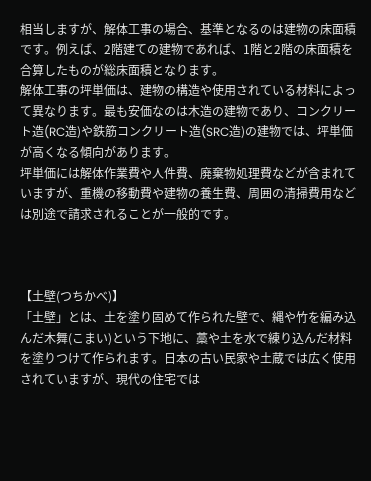相当しますが、解体工事の場合、基準となるのは建物の床面積です。例えば、2階建ての建物であれば、1階と2階の床面積を合算したものが総床面積となります。
解体工事の坪単価は、建物の構造や使用されている材料によって異なります。最も安価なのは木造の建物であり、コンクリート造(RC造)や鉄筋コンクリート造(SRC造)の建物では、坪単価が高くなる傾向があります。
坪単価には解体作業費や人件費、廃棄物処理費などが含まれていますが、重機の移動費や建物の養生費、周囲の清掃費用などは別途で請求されることが一般的です。



【土壁(つちかべ)】
「土壁」とは、土を塗り固めて作られた壁で、縄や竹を編み込んだ木舞(こまい)という下地に、藁や土を水で練り込んだ材料を塗りつけて作られます。日本の古い民家や土蔵では広く使用されていますが、現代の住宅では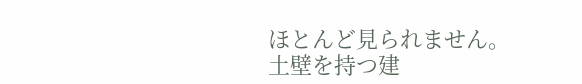ほとんど見られません。
土壁を持つ建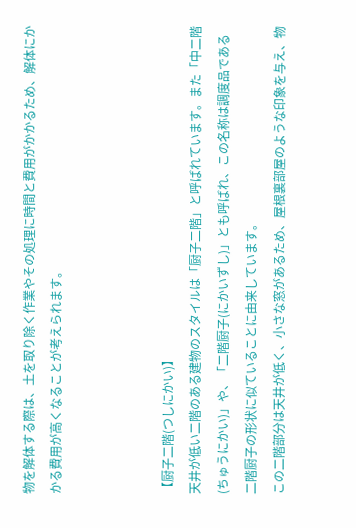物を解体する際は、土を取り除く作業やその処理に時間と費用がかかるため、解体にかかる費用が高くなることが考えられます。



【厨子二階(つしにかい)】
天井が低い二階のある建物のスタイルは「厨子二階」と呼ばれています。また「中二階(ちゅうにかい)」や、「二階厨子(にかいずし)」とも呼ばれ、この名称は調度品である二階厨子の形状に似ていることに由来しています。
この二階部分は天井が低く、小さな窓があるため、屋根裏部屋のような印象を与え、物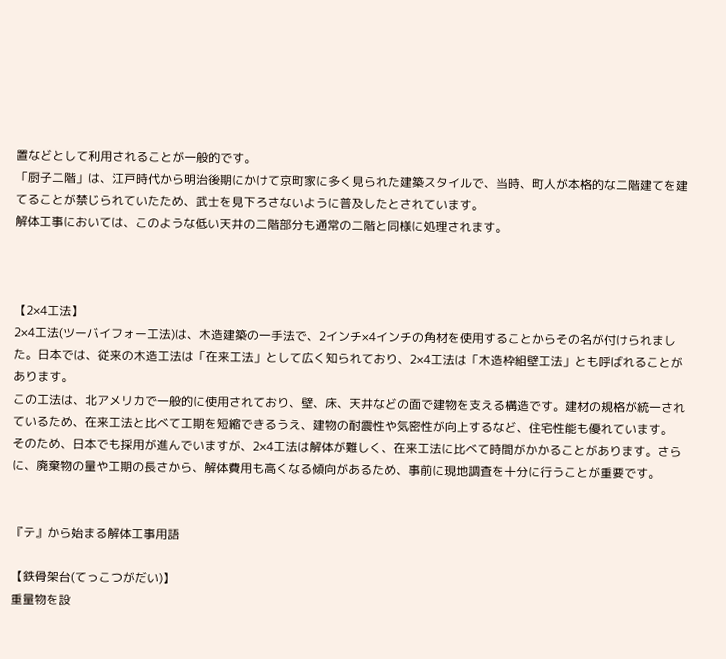置などとして利用されることが一般的です。
「厨子二階」は、江戸時代から明治後期にかけて京町家に多く見られた建築スタイルで、当時、町人が本格的な二階建てを建てることが禁じられていたため、武士を見下ろさないように普及したとされています。
解体工事においては、このような低い天井の二階部分も通常の二階と同様に処理されます。



【2×4工法】
2×4工法(ツーバイフォー工法)は、木造建築の一手法で、2インチ×4インチの角材を使用することからその名が付けられました。日本では、従来の木造工法は「在来工法」として広く知られており、2×4工法は「木造枠組壁工法」とも呼ばれることがあります。
この工法は、北アメリカで一般的に使用されており、壁、床、天井などの面で建物を支える構造です。建材の規格が統一されているため、在来工法と比べて工期を短縮できるうえ、建物の耐震性や気密性が向上するなど、住宅性能も優れています。
そのため、日本でも採用が進んでいますが、2×4工法は解体が難しく、在来工法に比べて時間がかかることがあります。さらに、廃棄物の量や工期の長さから、解体費用も高くなる傾向があるため、事前に現地調査を十分に行うことが重要です。


『テ』から始まる解体工事用語

【鉄骨架台(てっこつがだい)】
重量物を設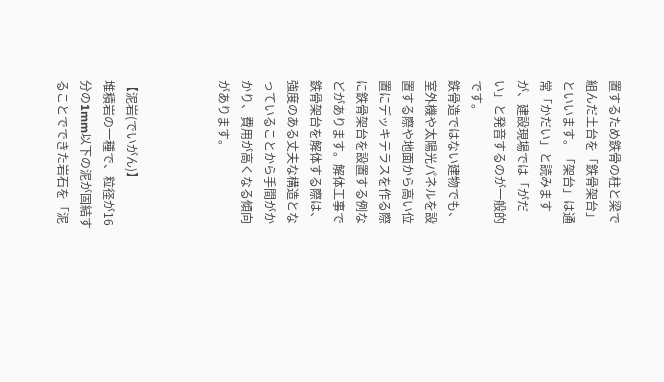置するため鉄骨の柱と梁で組んだ土台を「鉄骨架台」といいます。「架台」は通常「かだい」と読みますが、建設現場では「がだい」と発音するのが一般的です。
鉄骨造ではない建物でも、室外機や太陽光パネルを設置する際や地面から高い位置にデッキテラスを作る際に鉄骨架台を設置する例などがあります。解体工事で鉄骨架台を解体する際は、強度のある丈夫な構造となっていることから手間がかかり、費用が高くなる傾向があります。



【泥岩(でいがん)】
堆積岩の一種で、粒径が16分の1mm以下の泥が固結することでできた岩石を「泥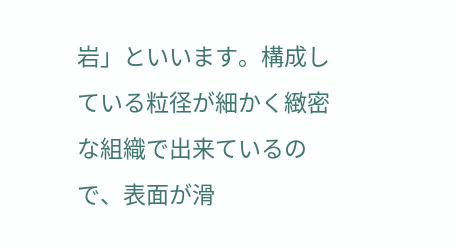岩」といいます。構成している粒径が細かく緻密な組織で出来ているので、表面が滑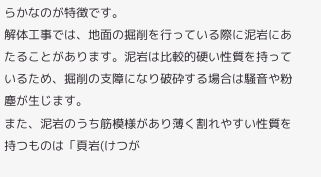らかなのが特徴です。
解体工事では、地面の掘削を行っている際に泥岩にあたることがあります。泥岩は比較的硬い性質を持っているため、掘削の支障になり破砕する場合は騒音や粉塵が生じます。
また、泥岩のうち筋模様があり薄く割れやすい性質を持つものは「頁岩(けつが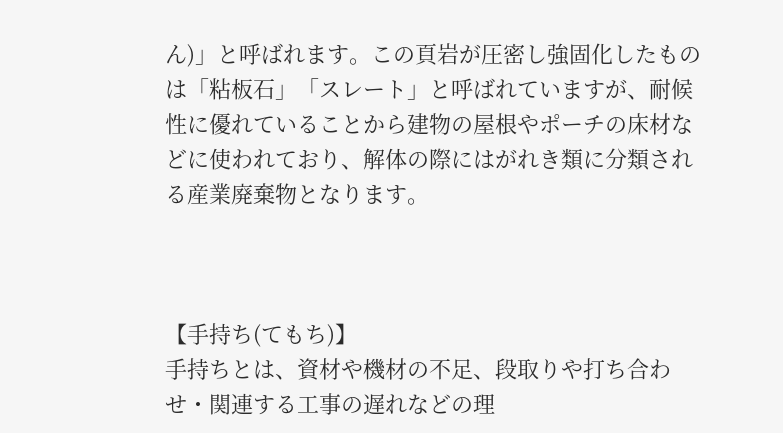ん)」と呼ばれます。この頁岩が圧密し強固化したものは「粘板石」「スレート」と呼ばれていますが、耐候性に優れていることから建物の屋根やポーチの床材などに使われており、解体の際にはがれき類に分類される産業廃棄物となります。



【手持ち(てもち)】
手持ちとは、資材や機材の不足、段取りや打ち合わせ・関連する工事の遅れなどの理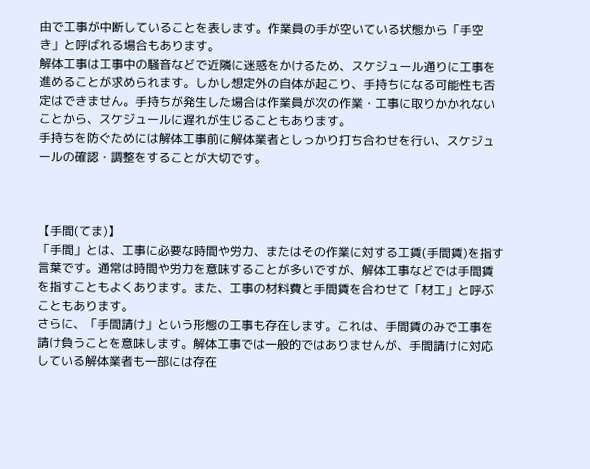由で工事が中断していることを表します。作業員の手が空いている状態から「手空き」と呼ばれる場合もあります。
解体工事は工事中の騒音などで近隣に迷惑をかけるため、スケジュール通りに工事を進めることが求められます。しかし想定外の自体が起こり、手持ちになる可能性も否定はできません。手持ちが発生した場合は作業員が次の作業・工事に取りかかれないことから、スケジュールに遅れが生じることもあります。
手持ちを防ぐためには解体工事前に解体業者としっかり打ち合わせを行い、スケジュールの確認・調整をすることが大切です。



【手間(てま)】
「手間」とは、工事に必要な時間や労力、またはその作業に対する工賃(手間賃)を指す言葉です。通常は時間や労力を意味することが多いですが、解体工事などでは手間賃を指すこともよくあります。また、工事の材料費と手間賃を合わせて「材工」と呼ぶこともあります。
さらに、「手間請け」という形態の工事も存在します。これは、手間賃のみで工事を請け負うことを意味します。解体工事では一般的ではありませんが、手間請けに対応している解体業者も一部には存在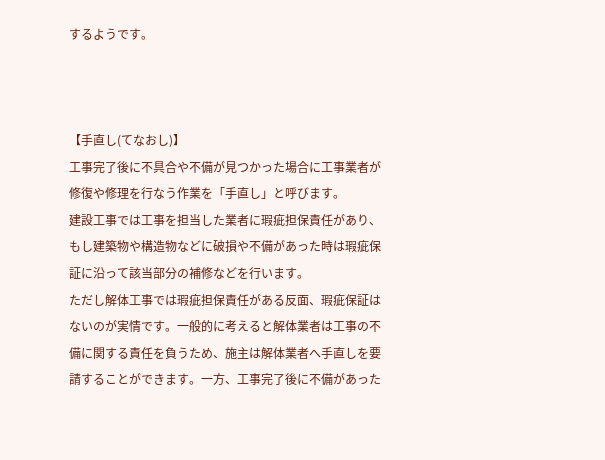するようです。



【手直し(てなおし)】
工事完了後に不具合や不備が見つかった場合に工事業者が修復や修理を行なう作業を「手直し」と呼びます。
建設工事では工事を担当した業者に瑕疵担保責任があり、もし建築物や構造物などに破損や不備があった時は瑕疵保証に沿って該当部分の補修などを行います。
ただし解体工事では瑕疵担保責任がある反面、瑕疵保証はないのが実情です。一般的に考えると解体業者は工事の不備に関する責任を負うため、施主は解体業者へ手直しを要請することができます。一方、工事完了後に不備があった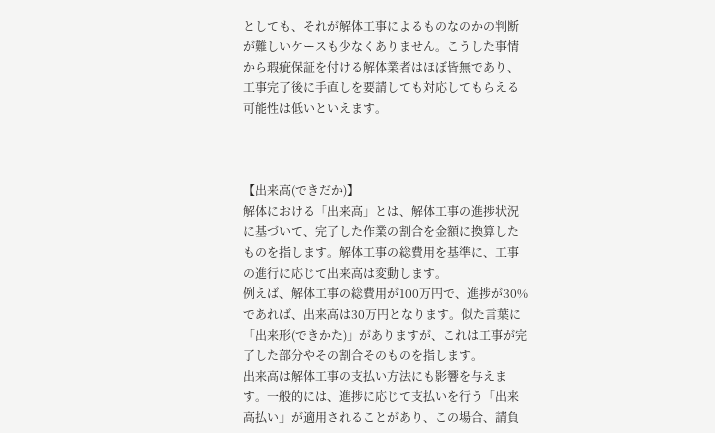としても、それが解体工事によるものなのかの判断が難しいケースも少なくありません。こうした事情から瑕疵保証を付ける解体業者はほぼ皆無であり、工事完了後に手直しを要請しても対応してもらえる可能性は低いといえます。



【出来高(できだか)】
解体における「出来高」とは、解体工事の進捗状況に基づいて、完了した作業の割合を金額に換算したものを指します。解体工事の総費用を基準に、工事の進行に応じて出来高は変動します。
例えば、解体工事の総費用が100万円で、進捗が30%であれば、出来高は30万円となります。似た言葉に「出来形(できかた)」がありますが、これは工事が完了した部分やその割合そのものを指します。
出来高は解体工事の支払い方法にも影響を与えます。一般的には、進捗に応じて支払いを行う「出来高払い」が適用されることがあり、この場合、請負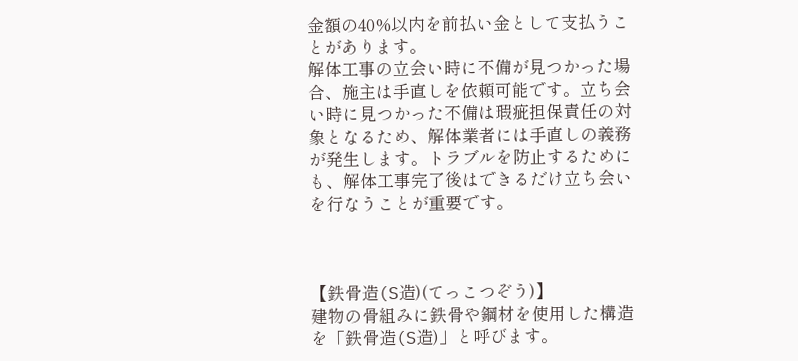金額の40%以内を前払い金として支払うことがあります。
解体工事の立会い時に不備が見つかった場合、施主は手直しを依頼可能です。立ち会い時に見つかった不備は瑕疵担保責任の対象となるため、解体業者には手直しの義務が発生します。トラブルを防止するためにも、解体工事完了後はできるだけ立ち会いを行なうことが重要です。



【鉄骨造(S造)(てっこつぞう)】
建物の骨組みに鉄骨や鋼材を使用した構造を「鉄骨造(S造)」と呼びます。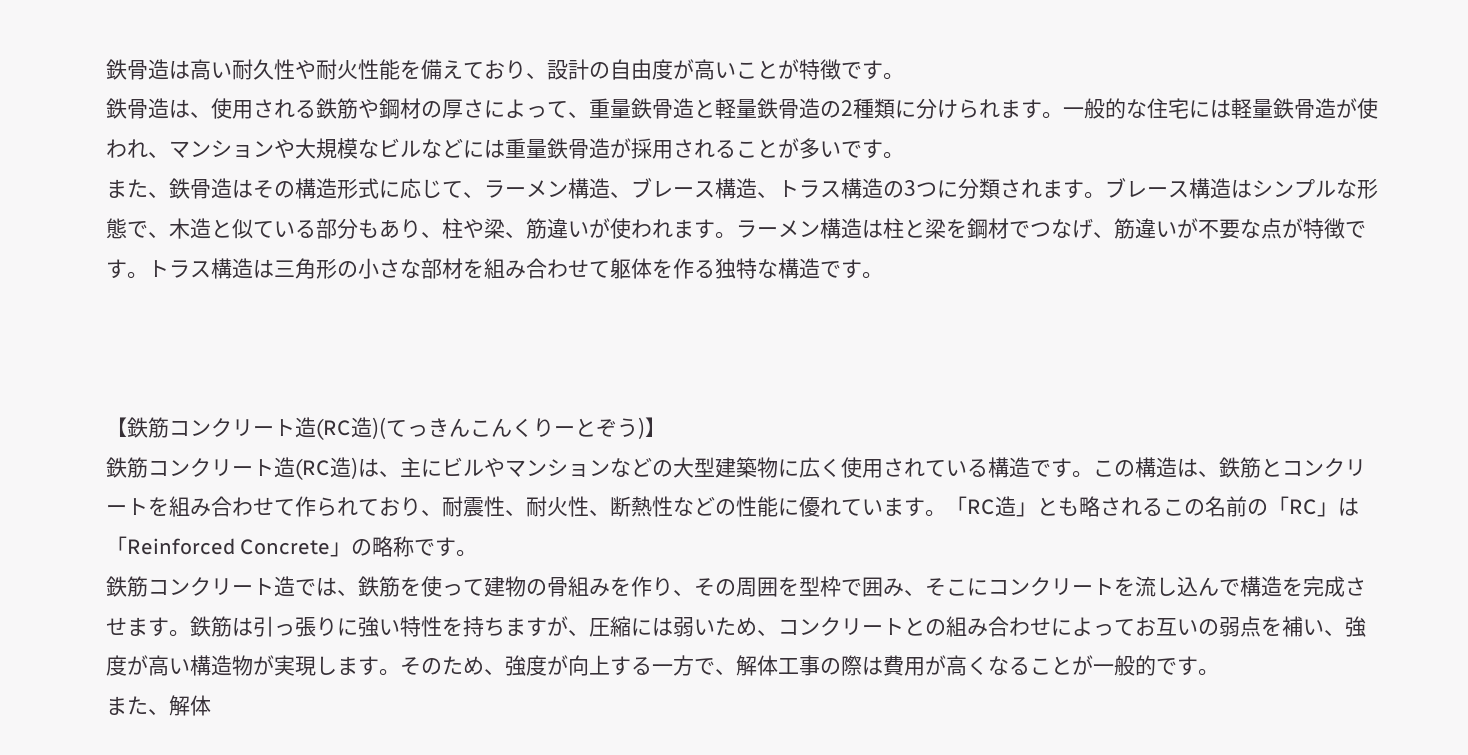鉄骨造は高い耐久性や耐火性能を備えており、設計の自由度が高いことが特徴です。
鉄骨造は、使用される鉄筋や鋼材の厚さによって、重量鉄骨造と軽量鉄骨造の2種類に分けられます。一般的な住宅には軽量鉄骨造が使われ、マンションや大規模なビルなどには重量鉄骨造が採用されることが多いです。
また、鉄骨造はその構造形式に応じて、ラーメン構造、ブレース構造、トラス構造の3つに分類されます。ブレース構造はシンプルな形態で、木造と似ている部分もあり、柱や梁、筋違いが使われます。ラーメン構造は柱と梁を鋼材でつなげ、筋違いが不要な点が特徴です。トラス構造は三角形の小さな部材を組み合わせて躯体を作る独特な構造です。



【鉄筋コンクリート造(RC造)(てっきんこんくりーとぞう)】
鉄筋コンクリート造(RC造)は、主にビルやマンションなどの大型建築物に広く使用されている構造です。この構造は、鉄筋とコンクリートを組み合わせて作られており、耐震性、耐火性、断熱性などの性能に優れています。「RC造」とも略されるこの名前の「RC」は「Reinforced Concrete」の略称です。
鉄筋コンクリート造では、鉄筋を使って建物の骨組みを作り、その周囲を型枠で囲み、そこにコンクリートを流し込んで構造を完成させます。鉄筋は引っ張りに強い特性を持ちますが、圧縮には弱いため、コンクリートとの組み合わせによってお互いの弱点を補い、強度が高い構造物が実現します。そのため、強度が向上する一方で、解体工事の際は費用が高くなることが一般的です。
また、解体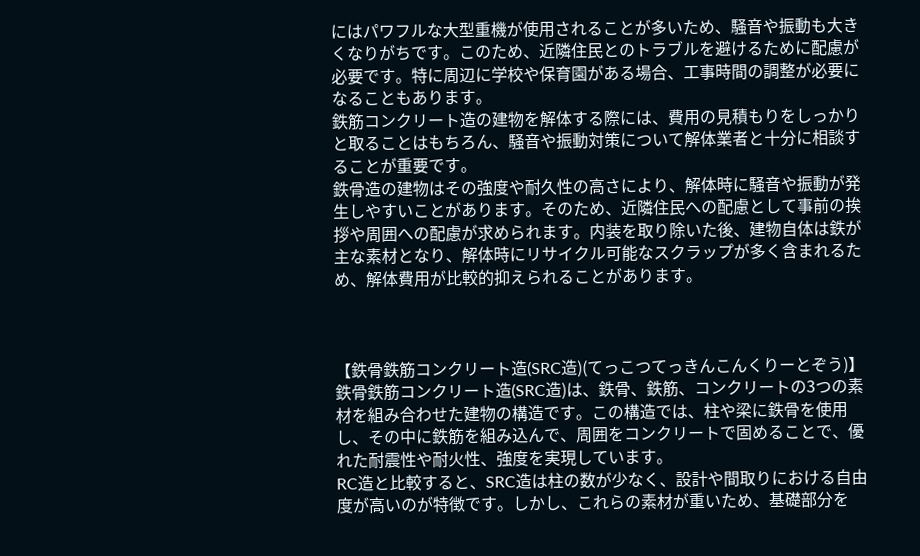にはパワフルな大型重機が使用されることが多いため、騒音や振動も大きくなりがちです。このため、近隣住民とのトラブルを避けるために配慮が必要です。特に周辺に学校や保育園がある場合、工事時間の調整が必要になることもあります。
鉄筋コンクリート造の建物を解体する際には、費用の見積もりをしっかりと取ることはもちろん、騒音や振動対策について解体業者と十分に相談することが重要です。
鉄骨造の建物はその強度や耐久性の高さにより、解体時に騒音や振動が発生しやすいことがあります。そのため、近隣住民への配慮として事前の挨拶や周囲への配慮が求められます。内装を取り除いた後、建物自体は鉄が主な素材となり、解体時にリサイクル可能なスクラップが多く含まれるため、解体費用が比較的抑えられることがあります。



【鉄骨鉄筋コンクリート造(SRC造)(てっこつてっきんこんくりーとぞう)】
鉄骨鉄筋コンクリート造(SRC造)は、鉄骨、鉄筋、コンクリートの3つの素材を組み合わせた建物の構造です。この構造では、柱や梁に鉄骨を使用し、その中に鉄筋を組み込んで、周囲をコンクリートで固めることで、優れた耐震性や耐火性、強度を実現しています。
RC造と比較すると、SRC造は柱の数が少なく、設計や間取りにおける自由度が高いのが特徴です。しかし、これらの素材が重いため、基礎部分を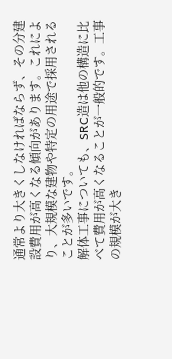通常より大きくしなければならず、その分建設費用が高くなる傾向があります。これにより、大規模な建物や特定の用途で採用されることが多いです。
解体工事についても、SRC造は他の構造に比べて費用が高くなることが一般的です。工事の規模が大き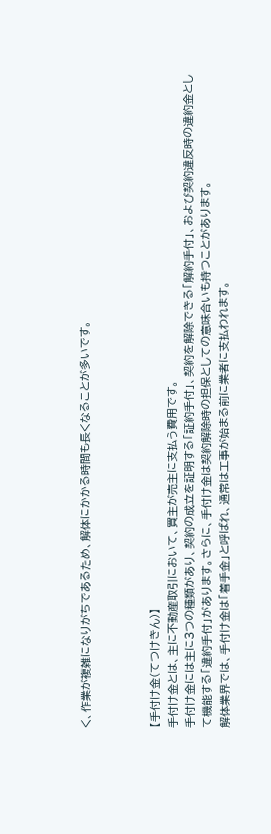く、作業が複雑になりがちであるため、解体にかかる時間も長くなることが多いです。



【手付け金(てつけきん)】
手付け金とは、主に不動産取引において、買主が売主に支払う費用です。
手付け金には主に3つの種類があり、契約の成立を証明する「証約手付」、契約を解除できる「解約手付」、および契約違反時の違約金として機能する「違約手付」があります。さらに、手付け金は契約解除時の担保としての意味合いも持つことがあります。
解体業界では、手付け金は「着手金」と呼ばれ、通常は工事が始まる前に業者に支払われます。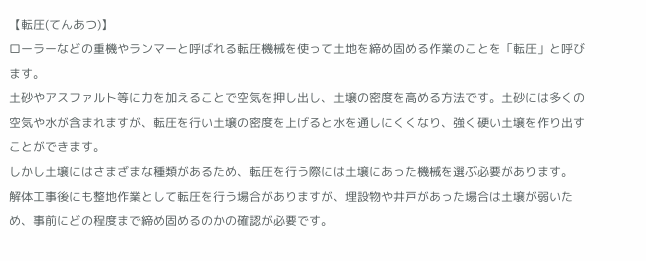【転圧(てんあつ)】
ローラーなどの重機やランマーと呼ばれる転圧機械を使って土地を締め固める作業のことを「転圧」と呼びます。
土砂やアスファルト等に力を加えることで空気を押し出し、土壌の密度を高める方法です。土砂には多くの空気や水が含まれますが、転圧を行い土壌の密度を上げると水を通しにくくなり、強く硬い土壌を作り出すことができます。
しかし土壌にはさまざまな種類があるため、転圧を行う際には土壌にあった機械を選ぶ必要があります。
解体工事後にも整地作業として転圧を行う場合がありますが、埋設物や井戸があった場合は土壌が弱いため、事前にどの程度まで締め固めるのかの確認が必要です。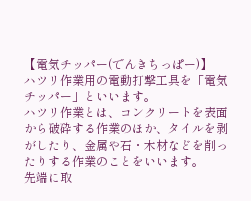【電気チッパー(でんきちっぱー)】
ハツリ作業用の電動打撃工具を「電気チッパー」といいます。
ハツリ作業とは、コンクリートを表面から破砕する作業のほか、タイルを剥がしたり、金属や石・木材などを削ったりする作業のことをいいます。
先端に取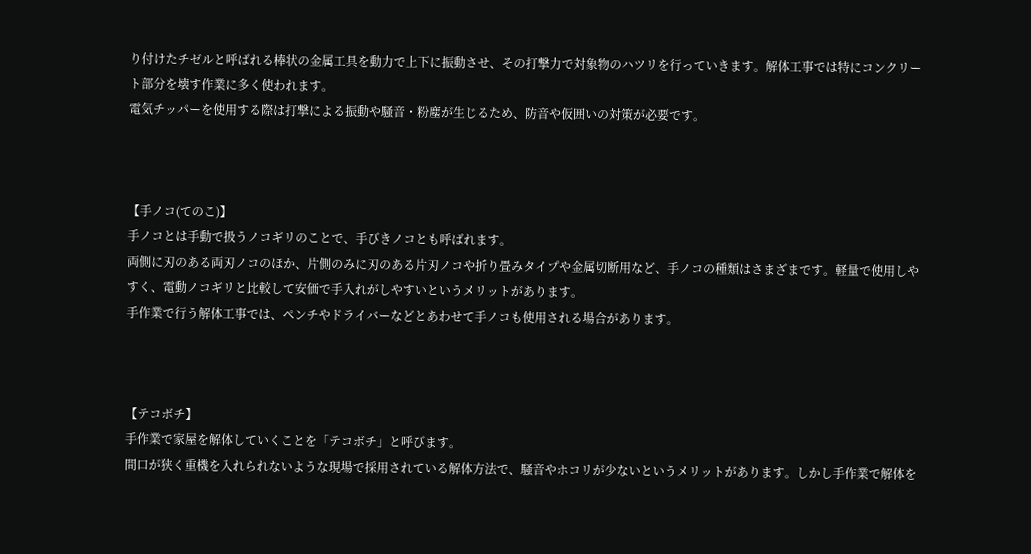り付けたチゼルと呼ばれる棒状の金属工具を動力で上下に振動させ、その打撃力で対象物のハツリを行っていきます。解体工事では特にコンクリート部分を壊す作業に多く使われます。
電気チッパーを使用する際は打撃による振動や騒音・粉塵が生じるため、防音や仮囲いの対策が必要です。



【手ノコ(てのこ)】
手ノコとは手動で扱うノコギリのことで、手びきノコとも呼ばれます。
両側に刃のある両刃ノコのほか、片側のみに刃のある片刃ノコや折り畳みタイプや金属切断用など、手ノコの種類はさまざまです。軽量で使用しやすく、電動ノコギリと比較して安価で手入れがしやすいというメリットがあります。
手作業で行う解体工事では、ペンチやドライバーなどとあわせて手ノコも使用される場合があります。



【テコボチ】
手作業で家屋を解体していくことを「テコボチ」と呼びます。
間口が狭く重機を入れられないような現場で採用されている解体方法で、騒音やホコリが少ないというメリットがあります。しかし手作業で解体を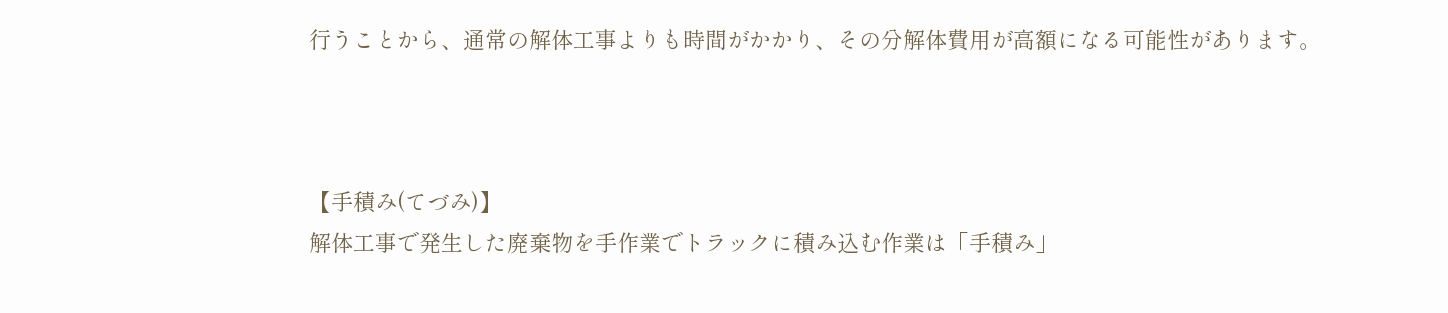行うことから、通常の解体工事よりも時間がかかり、その分解体費用が高額になる可能性があります。



【手積み(てづみ)】
解体工事で発生した廃棄物を手作業でトラックに積み込む作業は「手積み」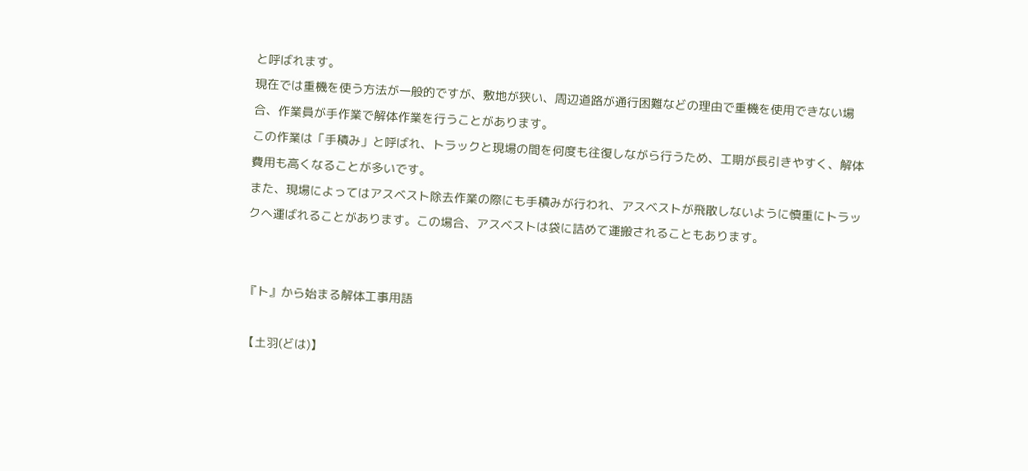と呼ばれます。
現在では重機を使う方法が一般的ですが、敷地が狭い、周辺道路が通行困難などの理由で重機を使用できない場合、作業員が手作業で解体作業を行うことがあります。
この作業は「手積み」と呼ばれ、トラックと現場の間を何度も往復しながら行うため、工期が長引きやすく、解体費用も高くなることが多いです。
また、現場によってはアスベスト除去作業の際にも手積みが行われ、アスベストが飛散しないように慎重にトラックへ運ばれることがあります。この場合、アスベストは袋に詰めて運搬されることもあります。


『ト』から始まる解体工事用語

【土羽(どは)】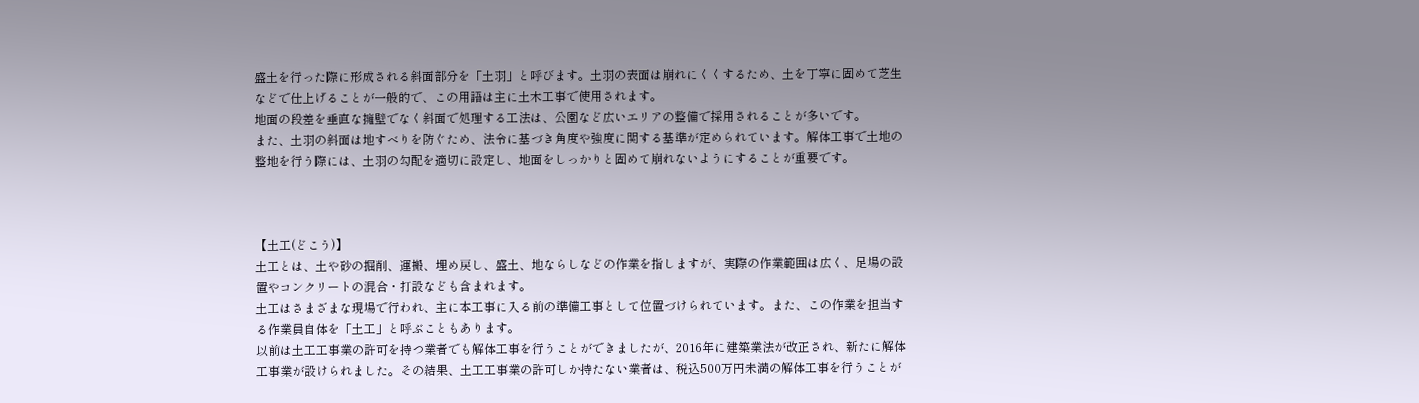盛土を行った際に形成される斜面部分を「土羽」と呼びます。土羽の表面は崩れにくくするため、土を丁寧に固めて芝生などで仕上げることが一般的で、この用語は主に土木工事で使用されます。
地面の段差を垂直な擁壁でなく斜面で処理する工法は、公園など広いエリアの整備で採用されることが多いです。
また、土羽の斜面は地すべりを防ぐため、法令に基づき角度や強度に関する基準が定められています。解体工事で土地の整地を行う際には、土羽の勾配を適切に設定し、地面をしっかりと固めて崩れないようにすることが重要です。



【土工(どこう)】
土工とは、土や砂の掘削、運搬、埋め戻し、盛土、地ならしなどの作業を指しますが、実際の作業範囲は広く、足場の設置やコンクリートの混合・打設なども含まれます。
土工はさまざまな現場で行われ、主に本工事に入る前の準備工事として位置づけられています。また、この作業を担当する作業員自体を「土工」と呼ぶこともあります。
以前は土工工事業の許可を持つ業者でも解体工事を行うことができましたが、2016年に建築業法が改正され、新たに解体工事業が設けられました。その結果、土工工事業の許可しか持たない業者は、税込500万円未満の解体工事を行うことが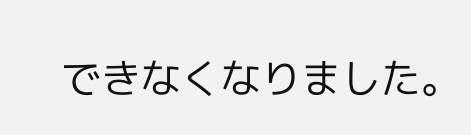できなくなりました。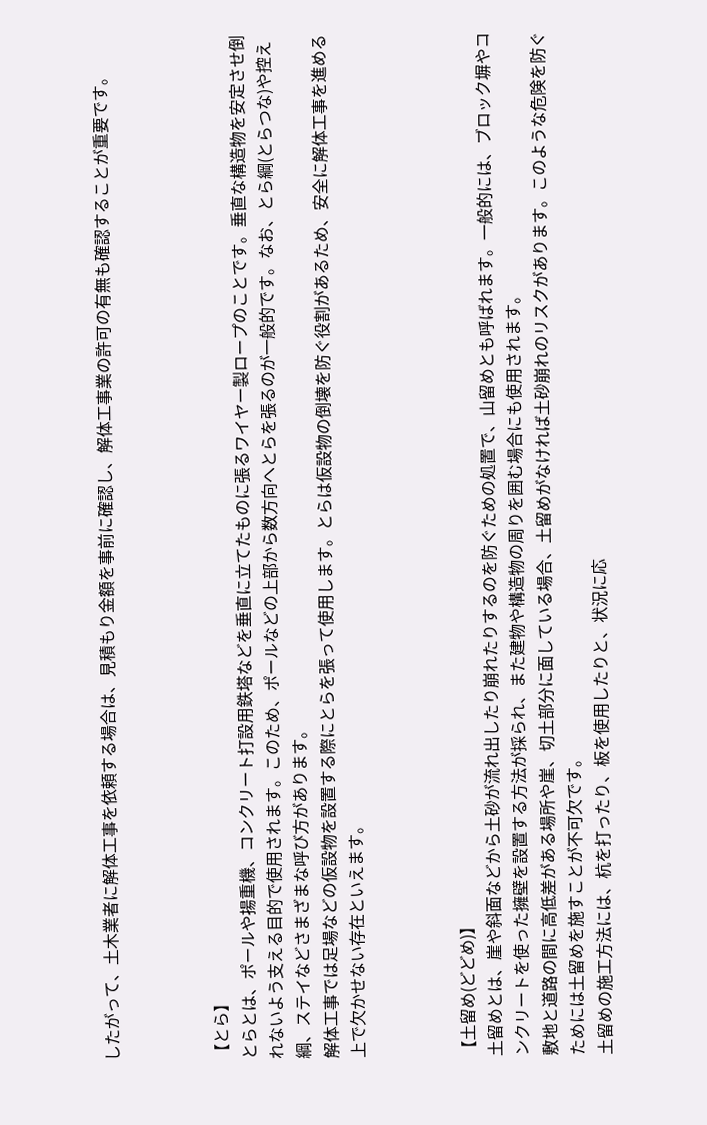したがって、土木業者に解体工事を依頼する場合は、見積もり金額を事前に確認し、解体工事業の許可の有無も確認することが重要です。



【とら】
とらとは、ポールや揚重機、コンクリート打設用鉄塔などを垂直に立てたものに張るワイヤー製ロープのことです。垂直な構造物を安定させ倒れないよう支える目的で使用されます。このため、ポールなどの上部から数方向へとらを張るのが一般的です。なお、とら綱(とらつな)や控え綱、ステイなどさまざまな呼び方があります。
解体工事では足場などの仮設物を設置する際にとらを張って使用します。とらは仮設物の倒壊を防ぐ役割があるため、安全に解体工事を進める上で欠かせない存在といえます。



【土留め(どどめ)】
土留めとは、崖や斜面などから土砂が流れ出したり崩れたりするのを防ぐための処置で、山留めとも呼ばれます。一般的には、ブロック塀やコンクリートを使った擁壁を設置する方法が採られ、また建物や構造物の周りを囲む場合にも使用されます。
敷地と道路の間に高低差がある場所や崖、切土部分に面している場合、土留めがなければ土砂崩れのリスクがあります。このような危険を防ぐためには土留めを施すことが不可欠です。
土留めの施工方法には、杭を打ったり、板を使用したりと、状況に応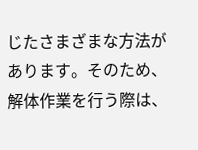じたさまざまな方法があります。そのため、解体作業を行う際は、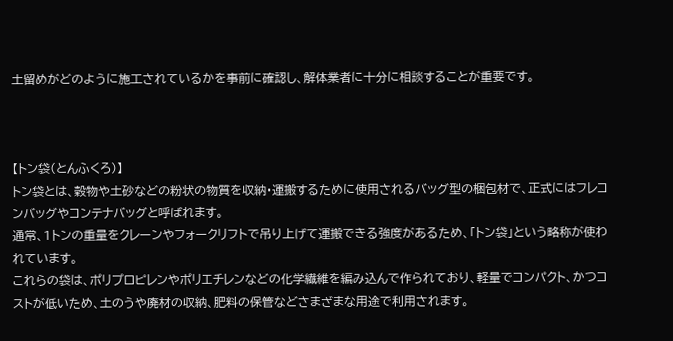土留めがどのように施工されているかを事前に確認し、解体業者に十分に相談することが重要です。



【トン袋(とんふくろ)】
トン袋とは、穀物や土砂などの粉状の物質を収納・運搬するために使用されるバッグ型の梱包材で、正式にはフレコンバッグやコンテナバッグと呼ばれます。
通常、1トンの重量をクレーンやフォークリフトで吊り上げて運搬できる強度があるため、「トン袋」という略称が使われています。
これらの袋は、ポリプロピレンやポリエチレンなどの化学繊維を編み込んで作られており、軽量でコンパクト、かつコストが低いため、土のうや廃材の収納、肥料の保管などさまざまな用途で利用されます。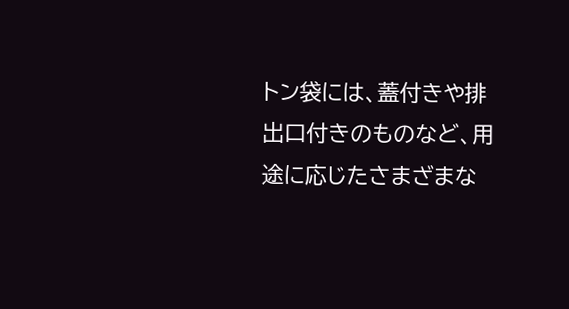トン袋には、蓋付きや排出口付きのものなど、用途に応じたさまざまな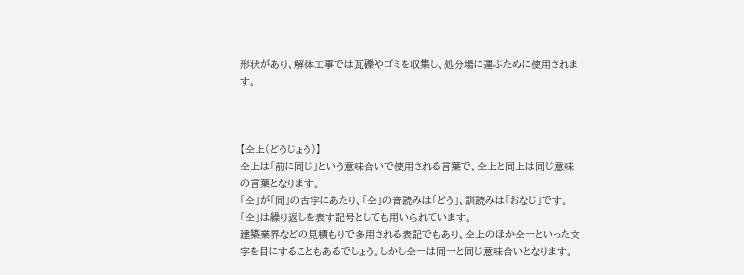形状があり、解体工事では瓦礫やゴミを収集し、処分場に運ぶために使用されます。



【仝上(どうじょう)】
仝上は「前に同じ」という意味合いで使用される言葉で、仝上と同上は同じ意味の言葉となります。
「仝」が「同」の古字にあたり、「仝」の音読みは「どう」、訓読みは「おなじ」です。「仝」は繰り返しを表す記号としても用いられています。
建築業界などの見積もりで多用される表記でもあり、仝上のほか仝一といった文字を目にすることもあるでしょう。しかし仝一は同一と同じ意味合いとなります。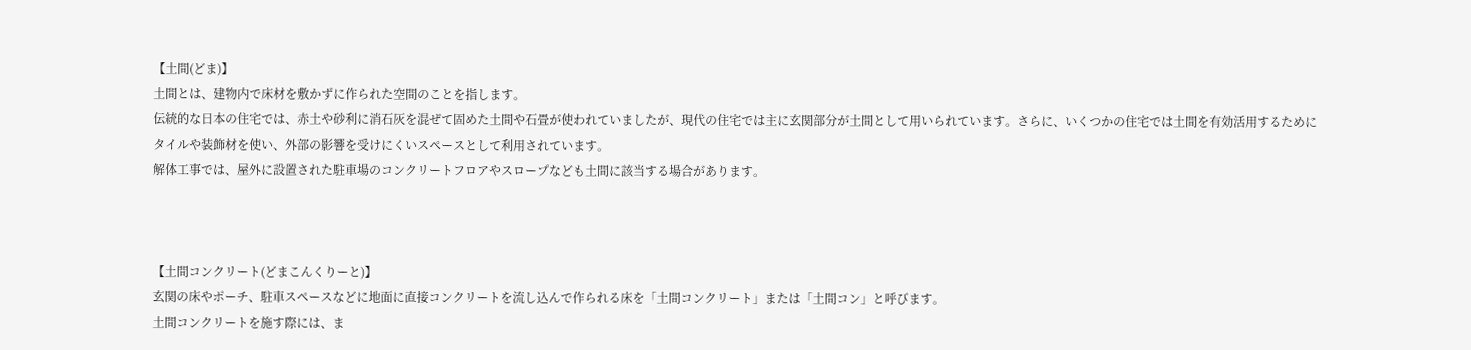【土間(どま)】
土間とは、建物内で床材を敷かずに作られた空間のことを指します。
伝統的な日本の住宅では、赤土や砂利に消石灰を混ぜて固めた土間や石畳が使われていましたが、現代の住宅では主に玄関部分が土間として用いられています。さらに、いくつかの住宅では土間を有効活用するためにタイルや装飾材を使い、外部の影響を受けにくいスペースとして利用されています。
解体工事では、屋外に設置された駐車場のコンクリートフロアやスロープなども土間に該当する場合があります。



【土間コンクリート(どまこんくりーと)】
玄関の床やポーチ、駐車スペースなどに地面に直接コンクリートを流し込んで作られる床を「土間コンクリート」または「土間コン」と呼びます。
土間コンクリートを施す際には、ま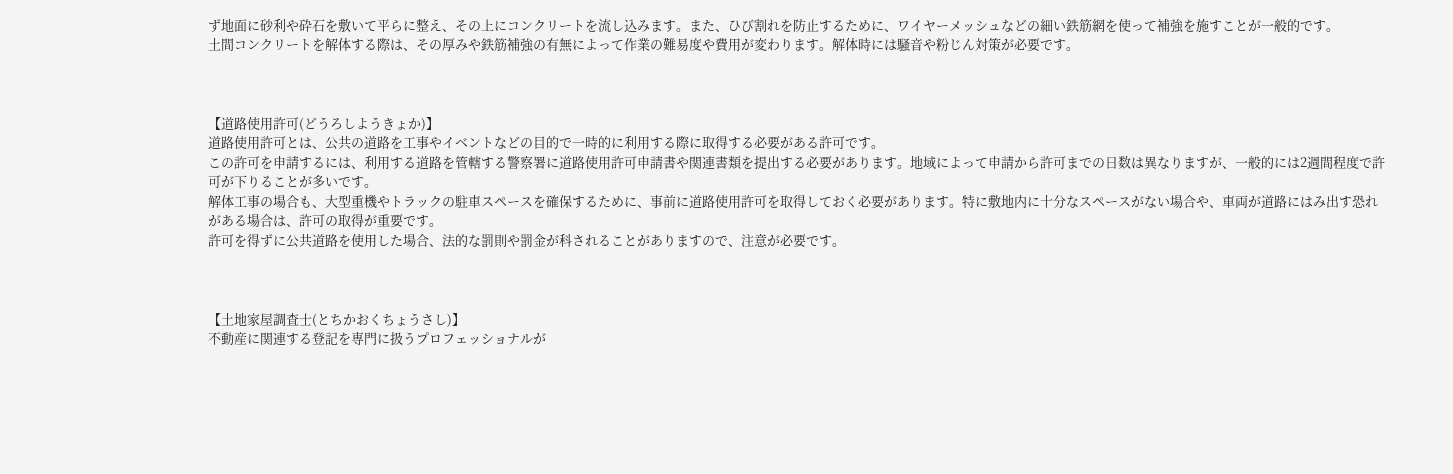ず地面に砂利や砕石を敷いて平らに整え、その上にコンクリートを流し込みます。また、ひび割れを防止するために、ワイヤーメッシュなどの細い鉄筋網を使って補強を施すことが一般的です。
土間コンクリートを解体する際は、その厚みや鉄筋補強の有無によって作業の難易度や費用が変わります。解体時には騒音や粉じん対策が必要です。



【道路使用許可(どうろしようきょか)】
道路使用許可とは、公共の道路を工事やイベントなどの目的で一時的に利用する際に取得する必要がある許可です。
この許可を申請するには、利用する道路を管轄する警察署に道路使用許可申請書や関連書類を提出する必要があります。地域によって申請から許可までの日数は異なりますが、一般的には2週間程度で許可が下りることが多いです。
解体工事の場合も、大型重機やトラックの駐車スペースを確保するために、事前に道路使用許可を取得しておく必要があります。特に敷地内に十分なスペースがない場合や、車両が道路にはみ出す恐れがある場合は、許可の取得が重要です。
許可を得ずに公共道路を使用した場合、法的な罰則や罰金が科されることがありますので、注意が必要です。



【土地家屋調査士(とちかおくちょうさし)】
不動産に関連する登記を専門に扱うプロフェッショナルが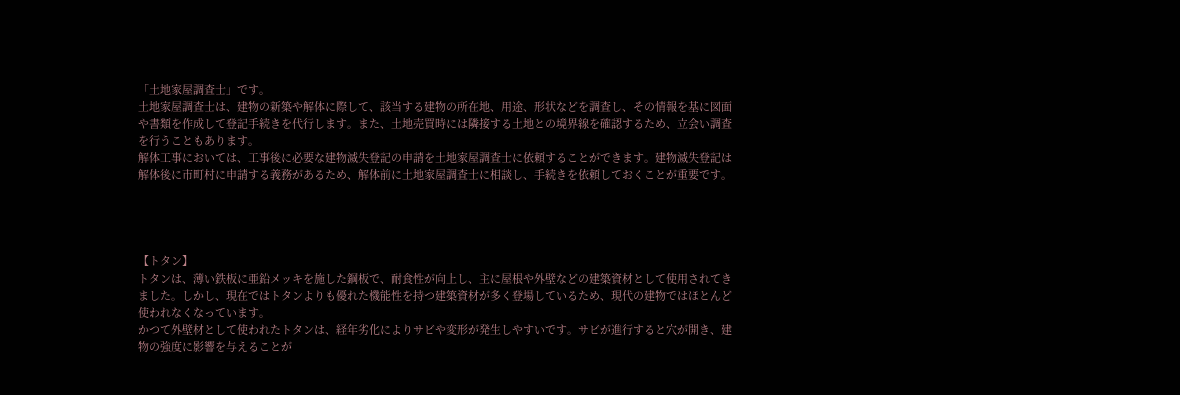「土地家屋調査士」です。
土地家屋調査士は、建物の新築や解体に際して、該当する建物の所在地、用途、形状などを調査し、その情報を基に図面や書類を作成して登記手続きを代行します。また、土地売買時には隣接する土地との境界線を確認するため、立会い調査を行うこともあります。
解体工事においては、工事後に必要な建物滅失登記の申請を土地家屋調査士に依頼することができます。建物滅失登記は解体後に市町村に申請する義務があるため、解体前に土地家屋調査士に相談し、手続きを依頼しておくことが重要です。




【トタン】
トタンは、薄い鉄板に亜鉛メッキを施した鋼板で、耐食性が向上し、主に屋根や外壁などの建築資材として使用されてきました。しかし、現在ではトタンよりも優れた機能性を持つ建築資材が多く登場しているため、現代の建物ではほとんど使われなくなっています。
かつて外壁材として使われたトタンは、経年劣化によりサビや変形が発生しやすいです。サビが進行すると穴が開き、建物の強度に影響を与えることが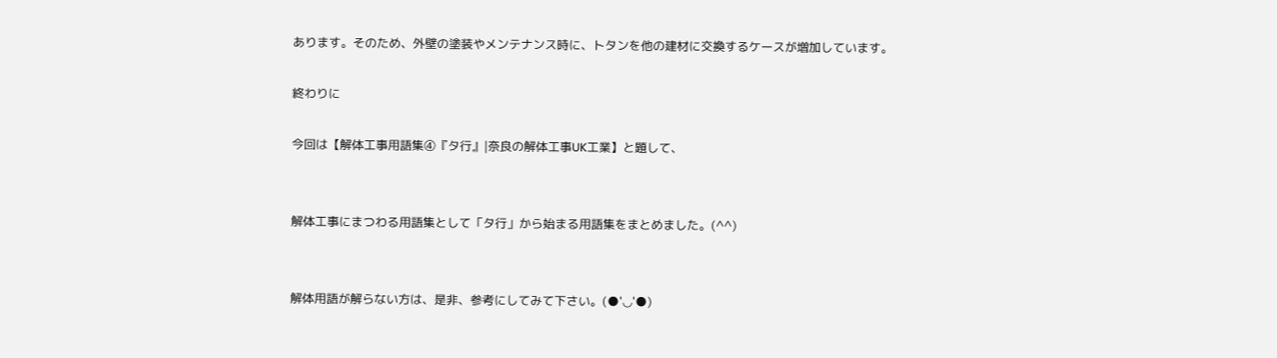あります。そのため、外壁の塗装やメンテナンス時に、トタンを他の建材に交換するケースが増加しています。

終わりに

今回は【解体工事用語集④『タ行』|奈良の解体工事UK工業】と題して、


解体工事にまつわる用語集として「タ行」から始まる用語集をまとめました。(^^)


解体用語が解らない方は、是非、参考にしてみて下さい。(●'◡'●)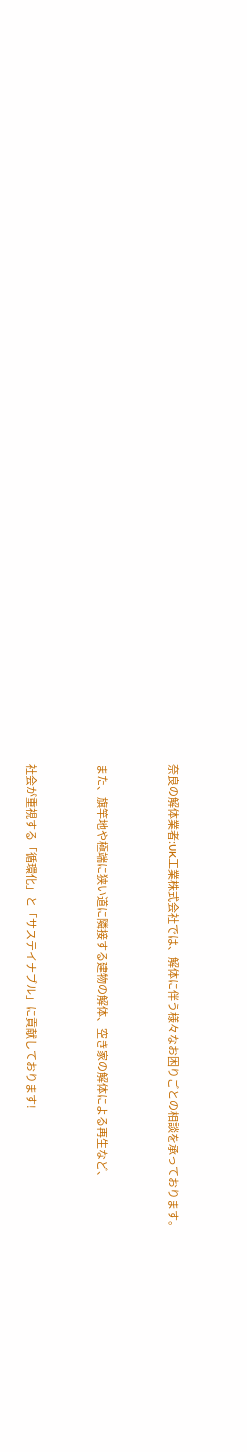奈良の解体業者:UK工業株式会社では、解体に伴う様々なお困りごとの相談を承っております。


また、旗竿地や極端に狭い道に隣接する建物の解体、空き家の解体による再生など、


社会が重視する「循環化」と「サステイナブル」に貢献しております!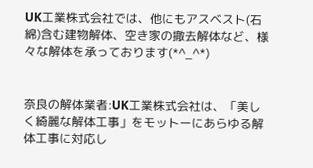UK工業株式会社では、他にもアスベスト(石綿)含む建物解体、空き家の撤去解体など、様々な解体を承っております(*^_^*)


奈良の解体業者:UK工業株式会社は、「美しく綺麗な解体工事」をモットーにあらゆる解体工事に対応し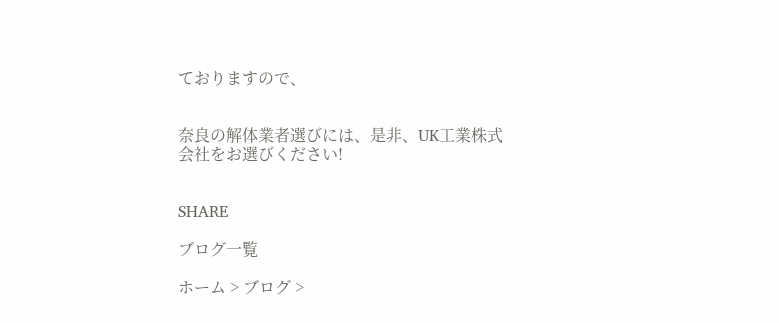ておりますので、


奈良の解体業者選びには、是非、UK工業株式会社をお選びください!


SHARE

ブログ一覧

ホーム > ブログ >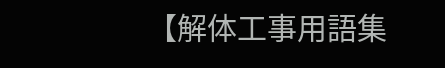【解体工事用語集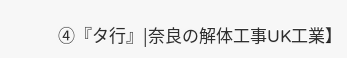④『タ行』|奈良の解体工事UK工業】